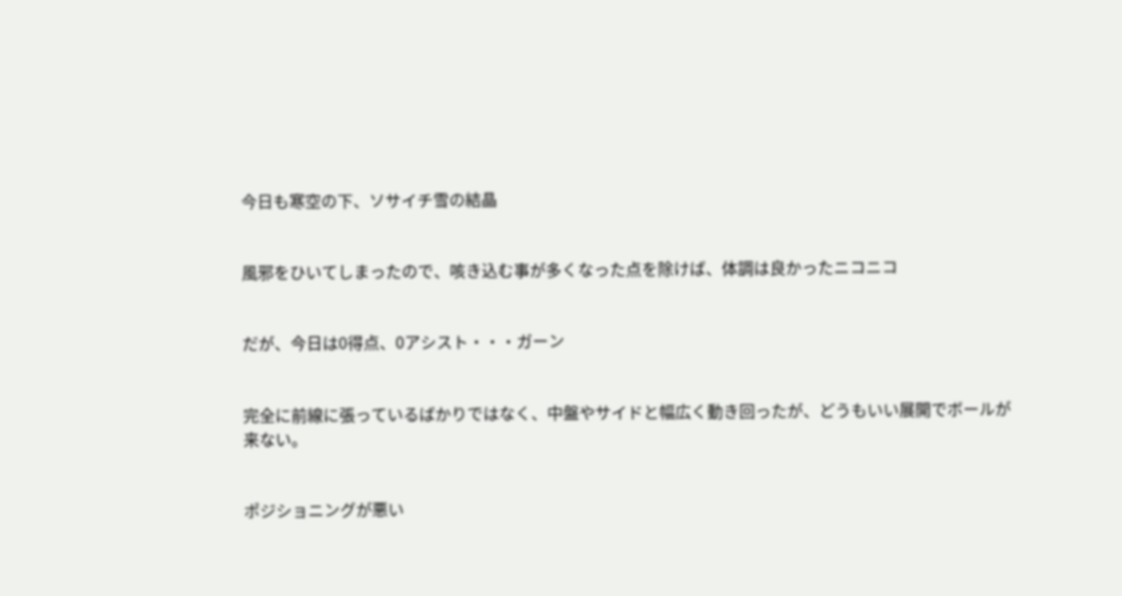今日も寒空の下、ソサイチ雪の結晶


風邪をひいてしまったので、咳き込む事が多くなった点を除けば、体調は良かったニコニコ


だが、今日は0得点、0アシスト・・・ガーン


完全に前線に張っているばかりではなく、中盤やサイドと幅広く動き回ったが、どうもいい展開でボールが来ない。


ポジショニングが悪い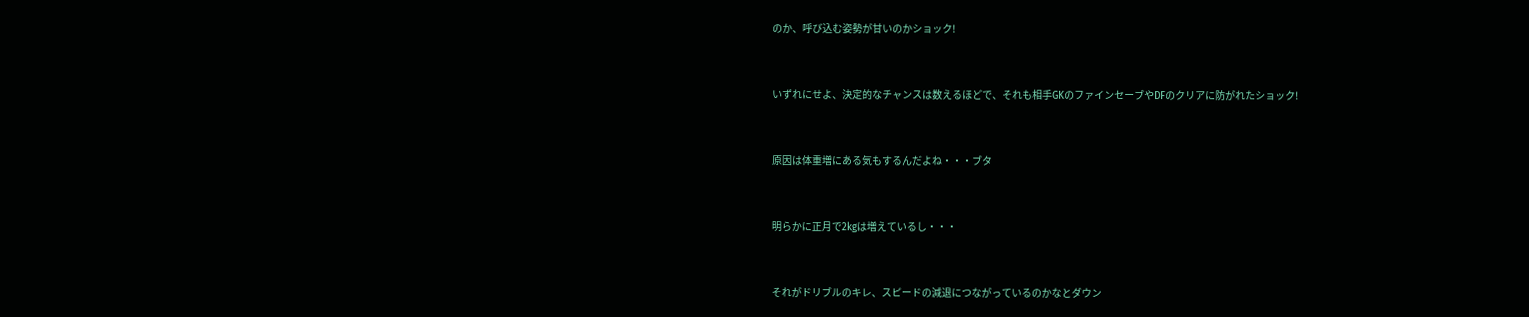のか、呼び込む姿勢が甘いのかショック!


いずれにせよ、決定的なチャンスは数えるほどで、それも相手GKのファインセーブやDFのクリアに防がれたショック!


原因は体重増にある気もするんだよね・・・ブタ


明らかに正月で2kgは増えているし・・・


それがドリブルのキレ、スピードの減退につながっているのかなとダウン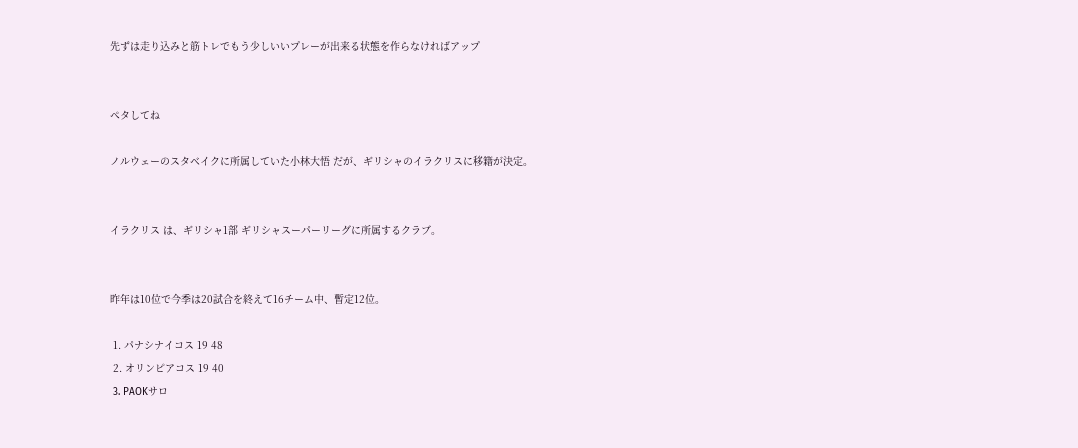先ずは走り込みと筋トレでもう少しいいプレーが出来る状態を作らなければアップ


ペタしてね

ノルウェーのスタベイクに所属していた小林大悟 だが、ギリシャのイラクリスに移籍が決定。


イラクリス は、ギリシャ1部 ギリシャスーパーリーグに所属するクラブ。


昨年は10位で今季は20試合を終えて16チーム中、暫定12位。

 1. パナシナイコス 19 48
 2. オリンピアコス 19 40
 3. PAOKサロ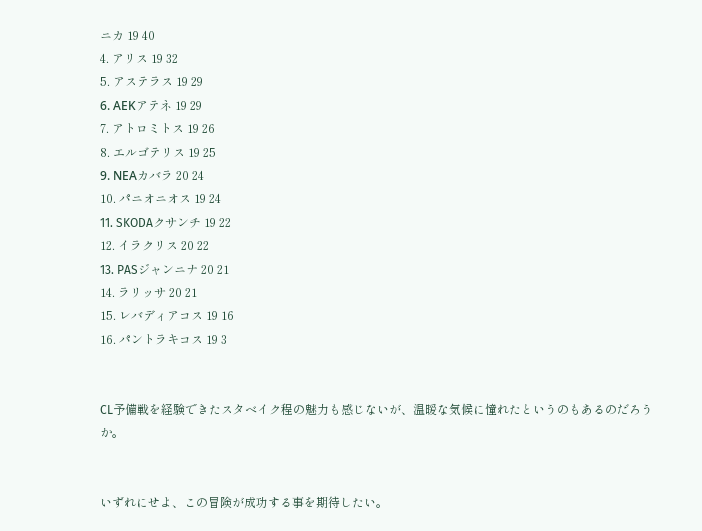ニカ 19 40
4. アリス 19 32
5. アステラス 19 29
6. ΑΕΚアテネ 19 29
7. アトロミトス 19 26
8. エルゴテリス 19 25
9. ΝΕΑカバラ 20 24
10. パニオニオス 19 24
11. SKODAクサンチ 19 22
12. イラクリス 20 22
13. PASジャンニナ 20 21
14. ラリッサ 20 21
15. レバディアコス 19 16
16. パントラキコス 19 3


CL予備戦を経験できたスタベイク程の魅力も感じないが、温暖な気候に憧れたというのもあるのだろうか。


いずれにせよ、この冒険が成功する事を期待したい。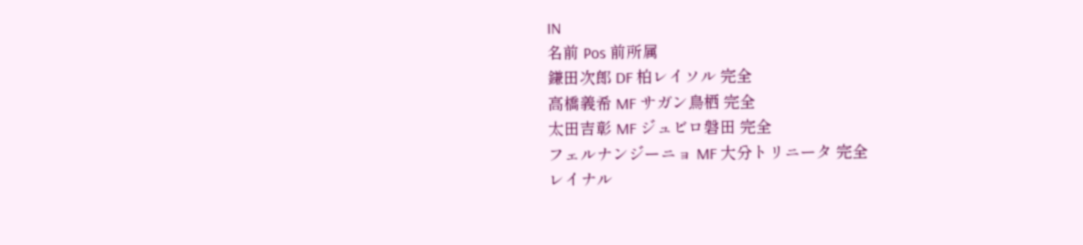IN
名前 Pos 前所属
鎌田次郎 DF 柏レイソル 完全
高橋義希 MF サガン鳥栖 完全
太田吉彰 MF ジュビロ磐田 完全
フェルナンジーニョ MF 大分トリニータ 完全
レイナル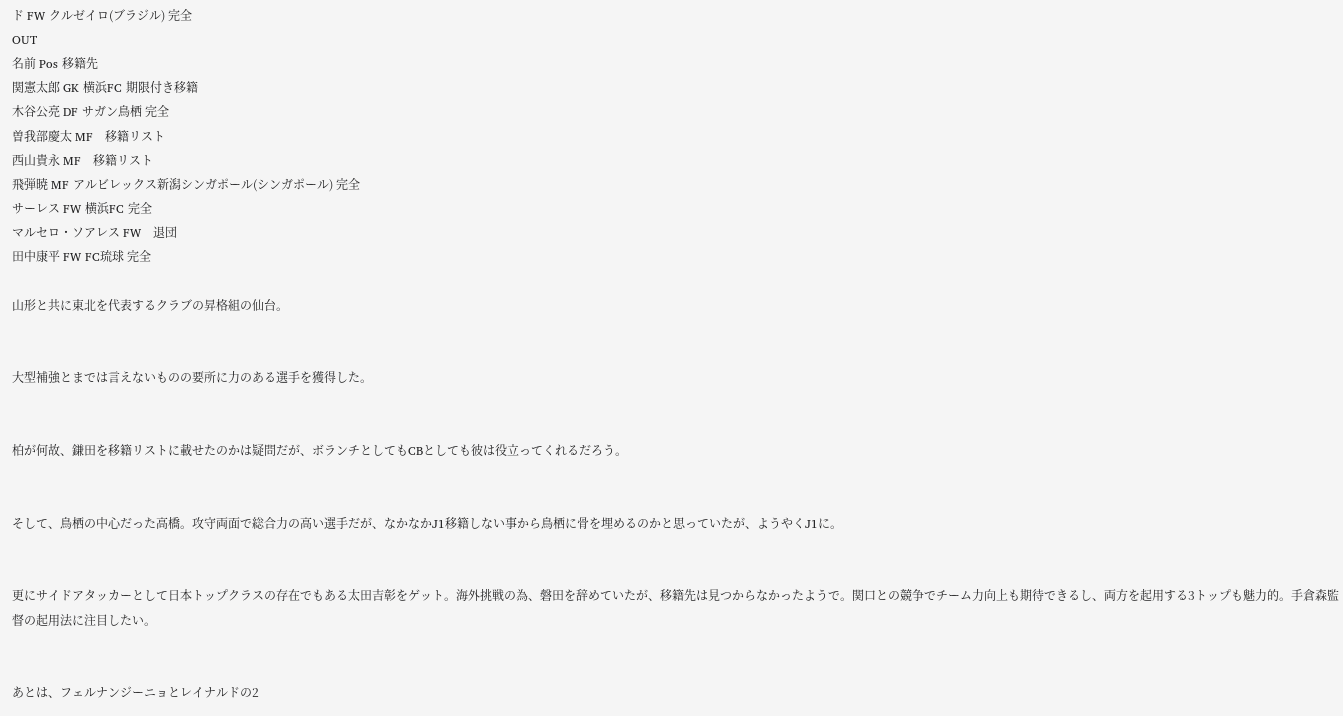ド FW クルゼイロ(ブラジル) 完全
OUT
名前 Pos 移籍先
関憲太郎 GK 横浜FC 期限付き移籍
木谷公亮 DF サガン鳥栖 完全
曽我部慶太 MF   移籍リスト
西山貴永 MF   移籍リスト
飛弾暁 MF アルビレックス新潟シンガポール(シンガポール) 完全
サーレス FW 横浜FC 完全
マルセロ・ソアレス FW   退団
田中康平 FW FC琉球 完全

山形と共に東北を代表するクラブの昇格組の仙台。


大型補強とまでは言えないものの要所に力のある選手を獲得した。


柏が何故、鎌田を移籍リストに載せたのかは疑問だが、ボランチとしてもCBとしても彼は役立ってくれるだろう。


そして、鳥栖の中心だった高橋。攻守両面で総合力の高い選手だが、なかなかJ1移籍しない事から鳥栖に骨を埋めるのかと思っていたが、ようやくJ1に。


更にサイドアタッカーとして日本トップクラスの存在でもある太田吉彰をゲット。海外挑戦の為、磐田を辞めていたが、移籍先は見つからなかったようで。関口との競争でチーム力向上も期待できるし、両方を起用する3トップも魅力的。手倉森監督の起用法に注目したい。


あとは、フェルナンジーニョとレイナルドの2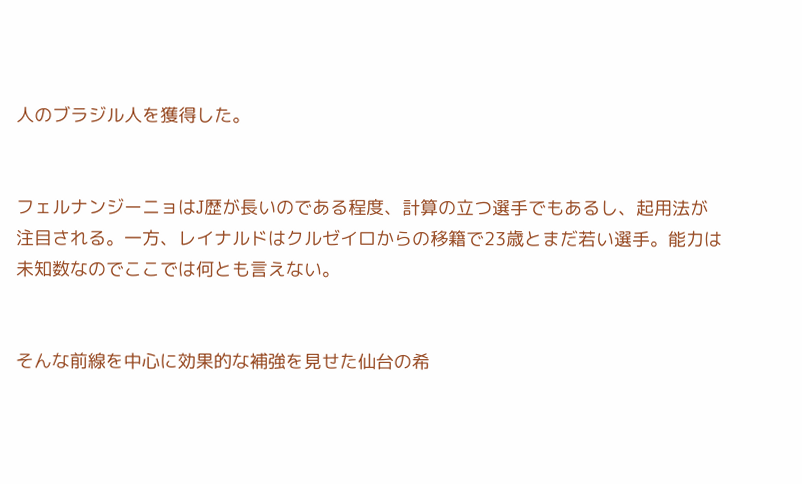人のブラジル人を獲得した。


フェルナンジーニョはJ歴が長いのである程度、計算の立つ選手でもあるし、起用法が注目される。一方、レイナルドはクルゼイロからの移籍で23歳とまだ若い選手。能力は未知数なのでここでは何とも言えない。


そんな前線を中心に効果的な補強を見せた仙台の希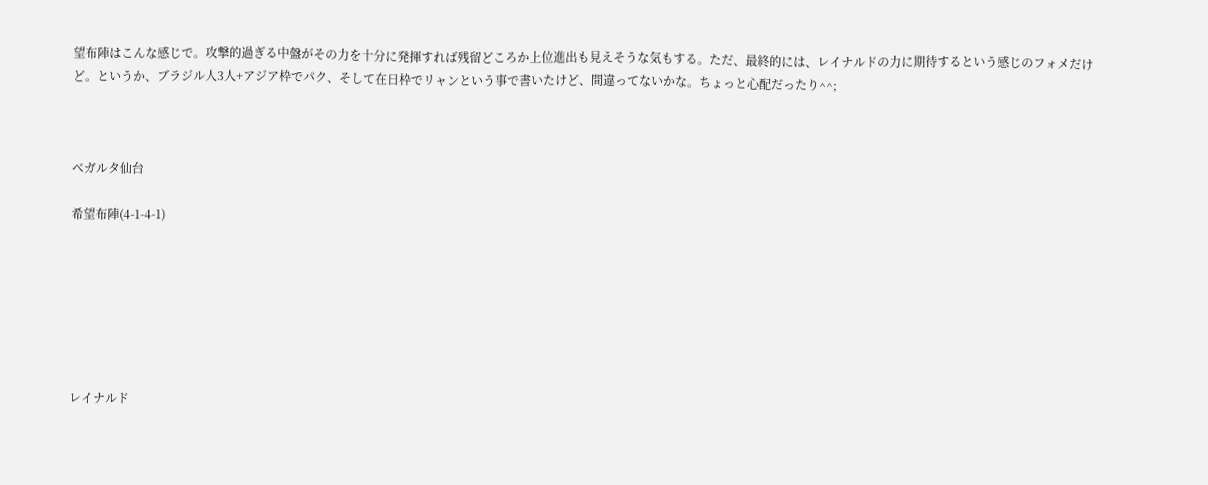望布陣はこんな感じで。攻撃的過ぎる中盤がその力を十分に発揮すれば残留どころか上位進出も見えそうな気もする。ただ、最終的には、レイナルドの力に期待するという感じのフォメだけど。というか、ブラジル人3人+アジア枠でパク、そして在日枠でリャンという事で書いたけど、間違ってないかな。ちょっと心配だったり^^;



ベガルタ仙台

希望布陣(4-1-4-1)







レイナルド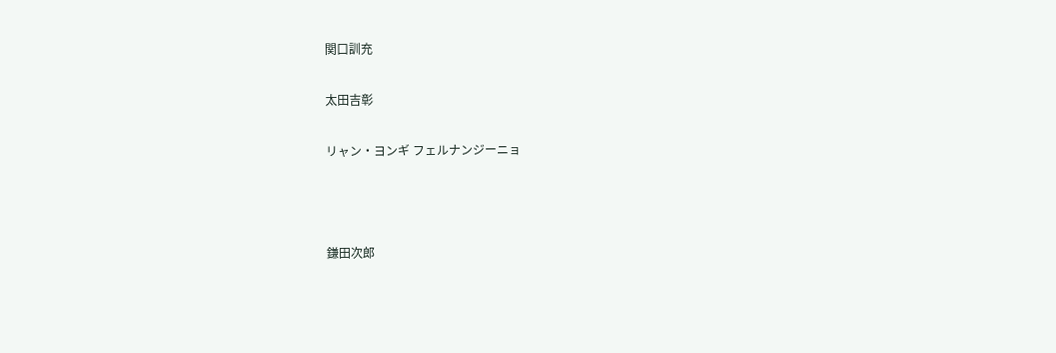関口訓充

太田吉彰

リャン・ヨンギ フェルナンジーニョ



鎌田次郎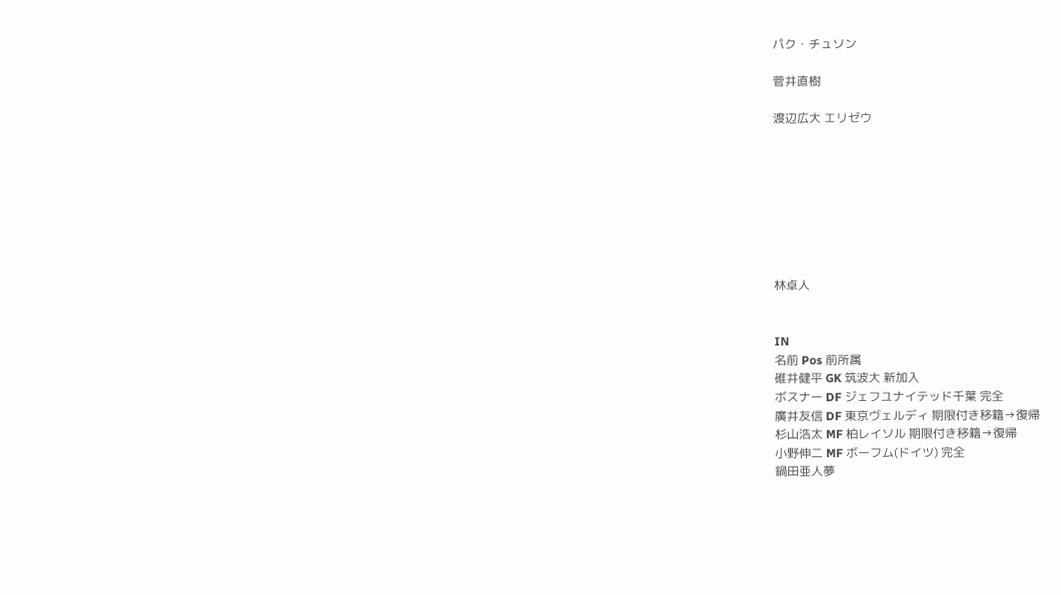パク・チュソン

菅井直樹

渡辺広大 エリゼウ








林卓人


IN
名前 Pos 前所属
碓井健平 GK 筑波大 新加入
ボスナー DF ジェフユナイテッド千葉 完全
廣井友信 DF 東京ヴェルディ 期限付き移籍→復帰
杉山浩太 MF 柏レイソル 期限付き移籍→復帰
小野伸二 MF ボーフム(ドイツ) 完全
鍋田亜人夢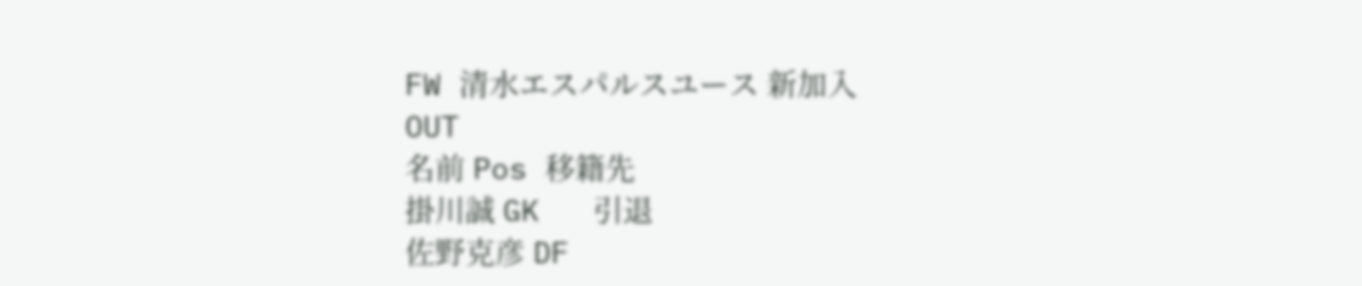FW 清水エスパルスユース 新加入
OUT
名前 Pos 移籍先
掛川誠 GK   引退
佐野克彦 DF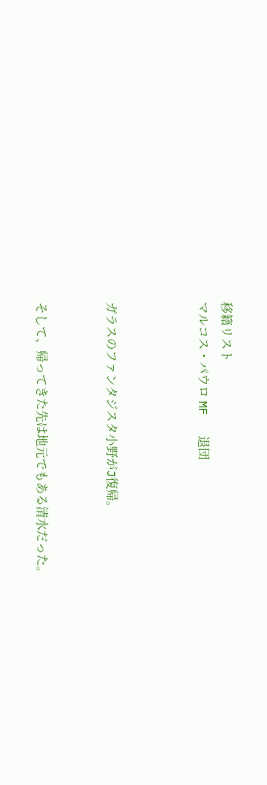移籍リスト
マルコス・パウロ MF   退団



ガラスのファンタジスタ小野がJ復帰。


そして、帰ってきた先は地元でもある清水だった。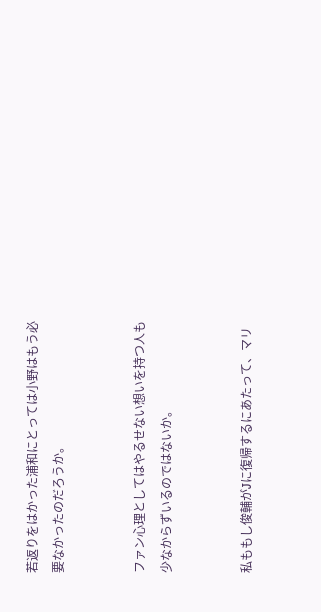若返りをはかった浦和にとっては小野はもう必要なかったのだろうか。


ファン心理としてはやるせない想いを持つ人も少なからずいるのではないか。


私ももし俊輔がJに復帰するにあたって、マリ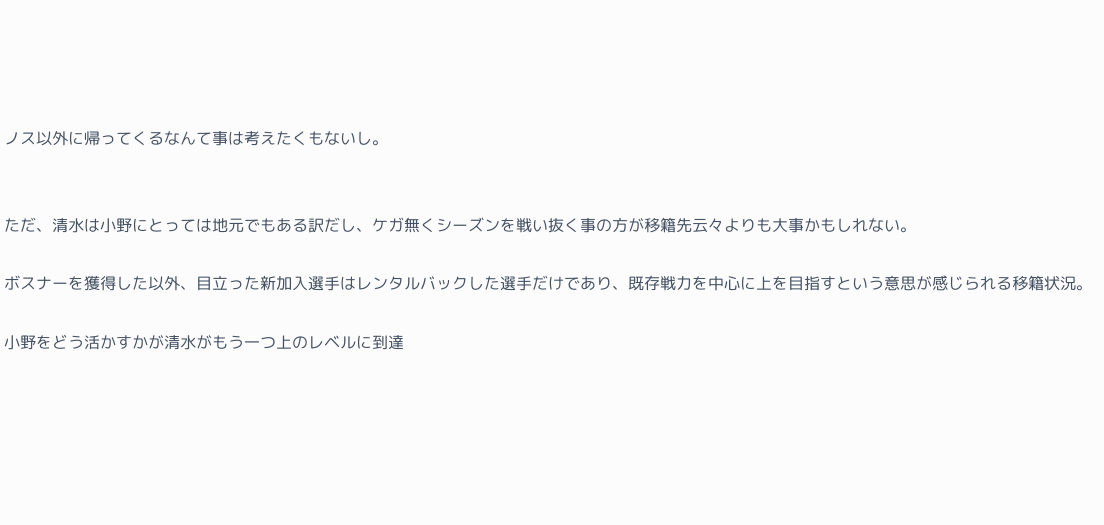ノス以外に帰ってくるなんて事は考えたくもないし。


ただ、清水は小野にとっては地元でもある訳だし、ケガ無くシーズンを戦い抜く事の方が移籍先云々よりも大事かもしれない。

ボスナーを獲得した以外、目立った新加入選手はレンタルバックした選手だけであり、既存戦力を中心に上を目指すという意思が感じられる移籍状況。

小野をどう活かすかが清水がもう一つ上のレベルに到達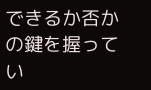できるか否かの鍵を握ってい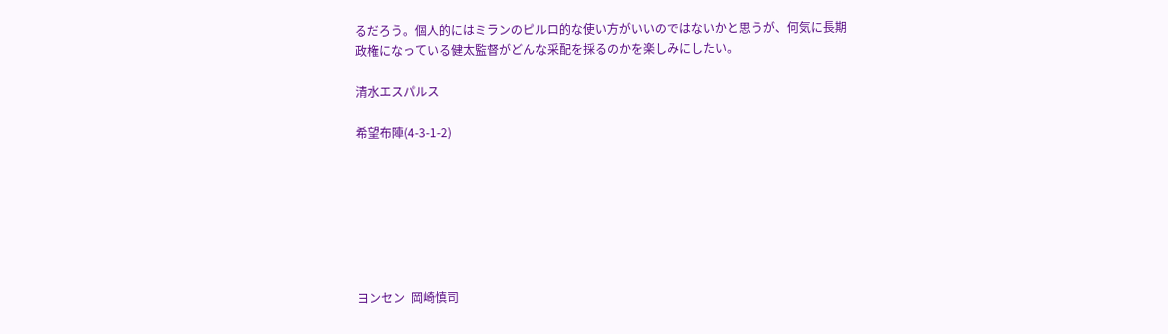るだろう。個人的にはミランのピルロ的な使い方がいいのではないかと思うが、何気に長期政権になっている健太監督がどんな采配を採るのかを楽しみにしたい。

清水エスパルス

希望布陣(4-3-1-2)







ヨンセン  岡崎慎司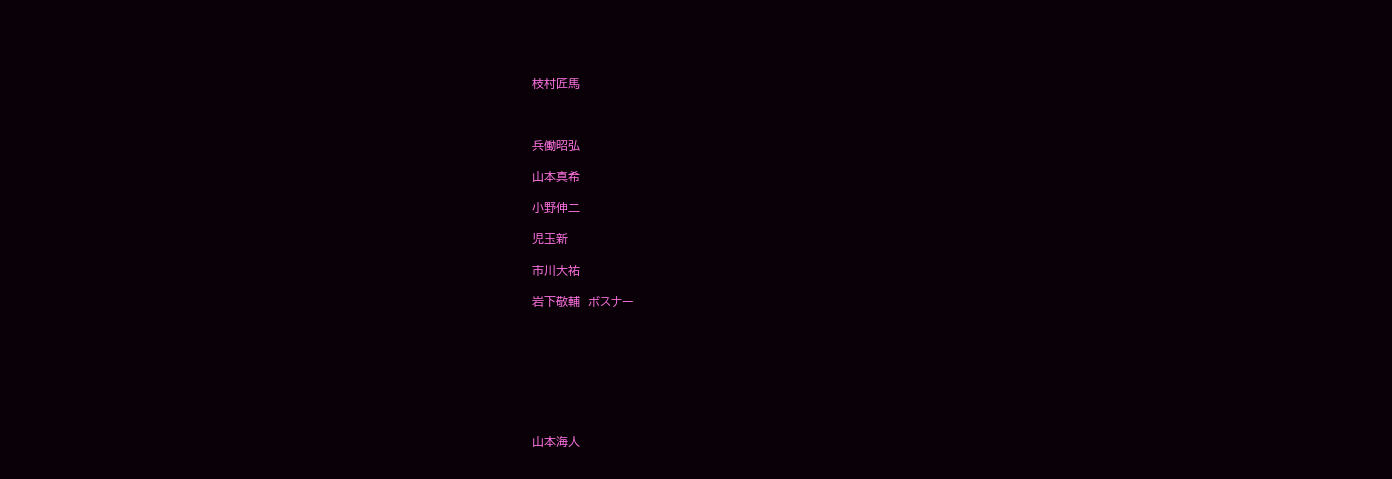枝村匠馬



兵働昭弘

山本真希

小野伸二

児玉新

市川大祐

岩下敬輔  ボスナー








山本海人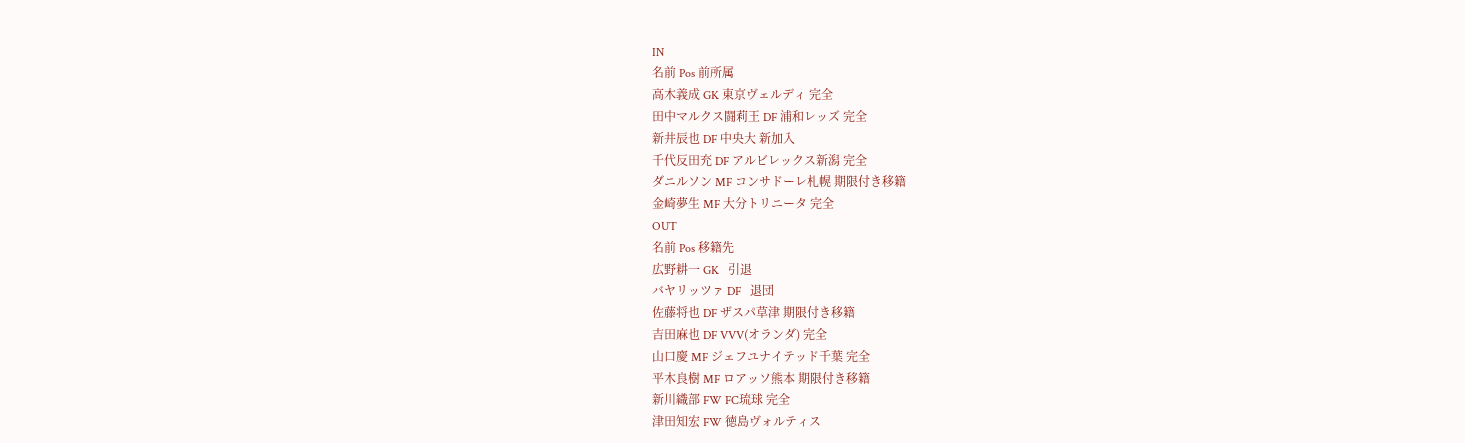IN
名前 Pos 前所属
高木義成 GK 東京ヴェルディ 完全
田中マルクス闘莉王 DF 浦和レッズ 完全
新井辰也 DF 中央大 新加入
千代反田充 DF アルビレックス新潟 完全
ダニルソン MF コンサドーレ札幌 期限付き移籍
金崎夢生 MF 大分トリニータ 完全
OUT
名前 Pos 移籍先
広野耕一 GK   引退
バヤリッツァ DF   退団
佐藤将也 DF ザスパ草津 期限付き移籍
吉田麻也 DF VVV(オランダ) 完全
山口慶 MF ジェフユナイテッド千葉 完全
平木良樹 MF ロアッソ熊本 期限付き移籍
新川織部 FW FC琉球 完全
津田知宏 FW 徳島ヴォルティス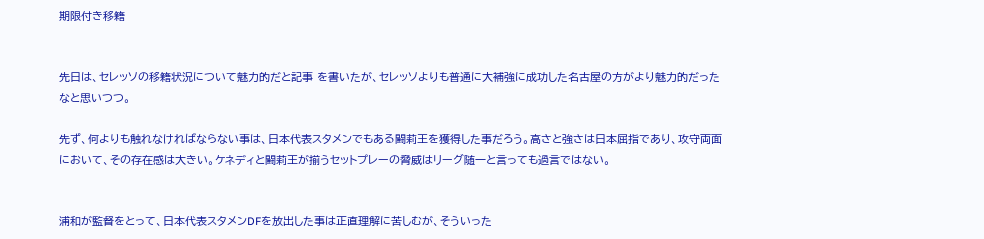期限付き移籍


先日は、セレッソの移籍状況について魅力的だと記事 を書いたが、セレッソよりも普通に大補強に成功した名古屋の方がより魅力的だったなと思いつつ。

先ず、何よりも触れなければならない事は、日本代表スタメンでもある闘莉王を獲得した事だろう。高さと強さは日本屈指であり、攻守両面において、その存在感は大きい。ケネディと闘莉王が揃うセットプレーの脅威はリーグ随一と言っても過言ではない。


浦和が監督をとって、日本代表スタメンDFを放出した事は正直理解に苦しむが、そういった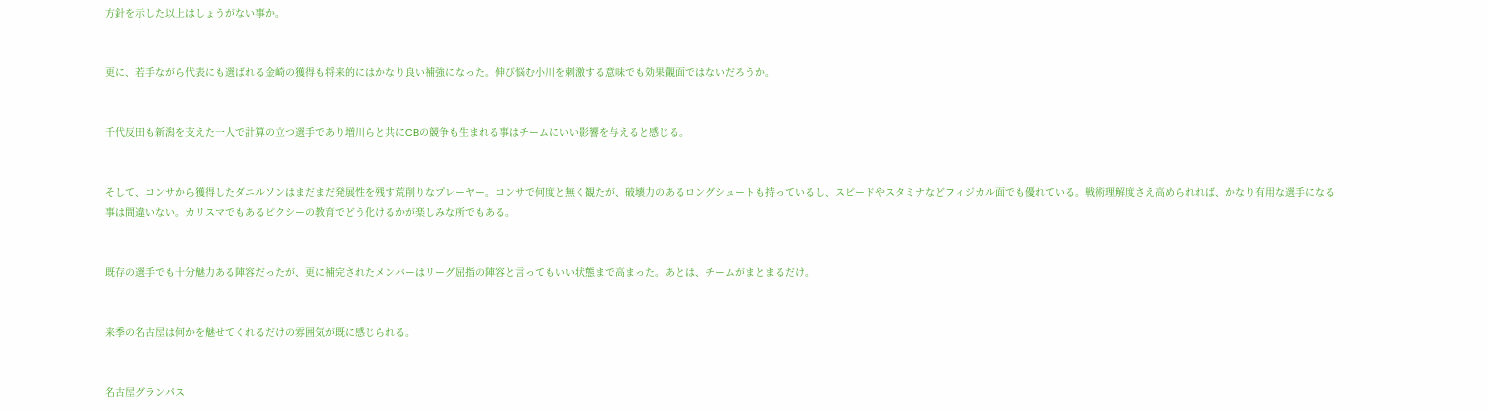方針を示した以上はしょうがない事か。


更に、若手ながら代表にも選ばれる金崎の獲得も将来的にはかなり良い補強になった。伸び悩む小川を刺激する意味でも効果覿面ではないだろうか。


千代反田も新潟を支えた一人で計算の立つ選手であり増川らと共にCBの競争も生まれる事はチームにいい影響を与えると感じる。


そして、コンサから獲得したダニルソンはまだまだ発展性を残す荒削りなプレーヤー。コンサで何度と無く観たが、破壊力のあるロングシュートも持っているし、スピードやスタミナなどフィジカル面でも優れている。戦術理解度さえ高められれば、かなり有用な選手になる事は間違いない。カリスマでもあるピクシーの教育でどう化けるかが楽しみな所でもある。


既存の選手でも十分魅力ある陣容だったが、更に補完されたメンバーはリーグ屈指の陣容と言ってもいい状態まで高まった。あとは、チームがまとまるだけ。


来季の名古屋は何かを魅せてくれるだけの雰囲気が既に感じられる。


名古屋グランパス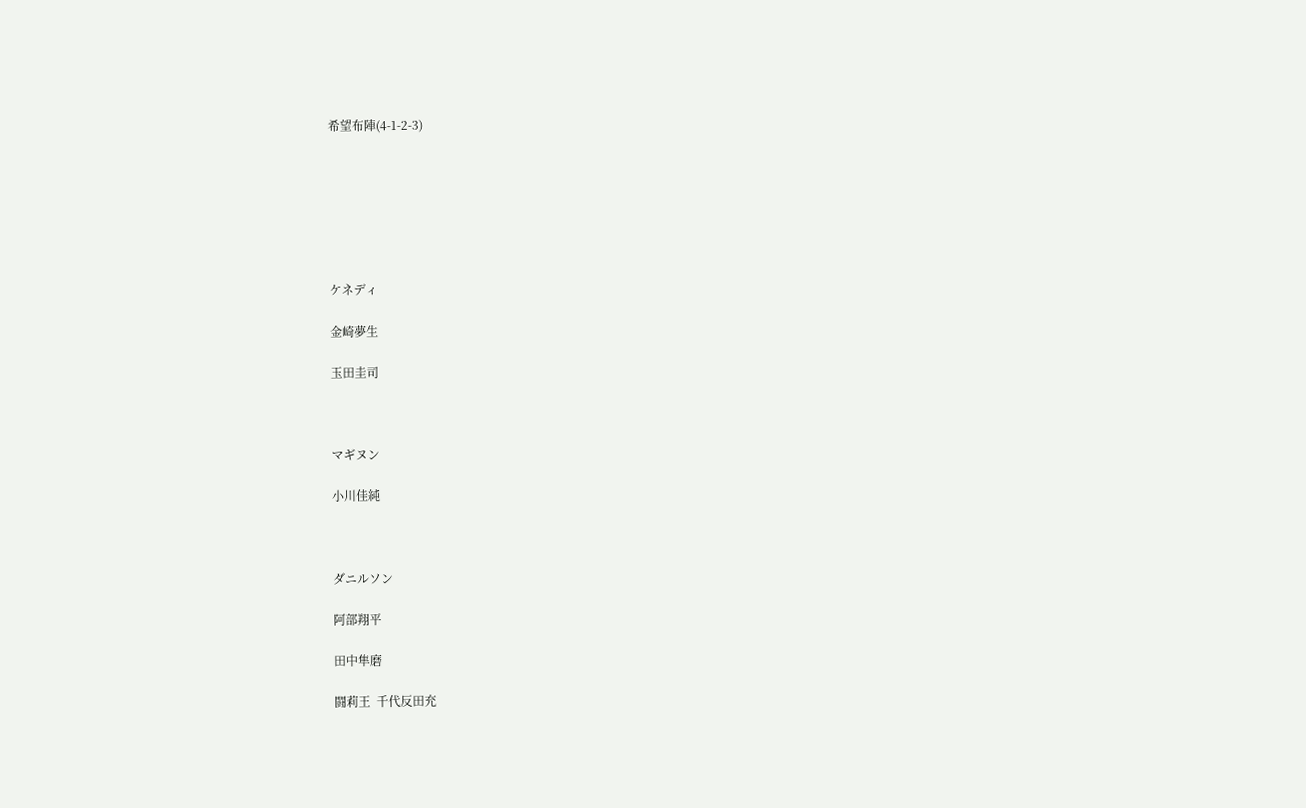希望布陣(4-1-2-3)







ケネディ

金崎夢生

玉田圭司



マギヌン

小川佳純



ダニルソン

阿部翔平

田中隼磨

闘莉王  千代反田充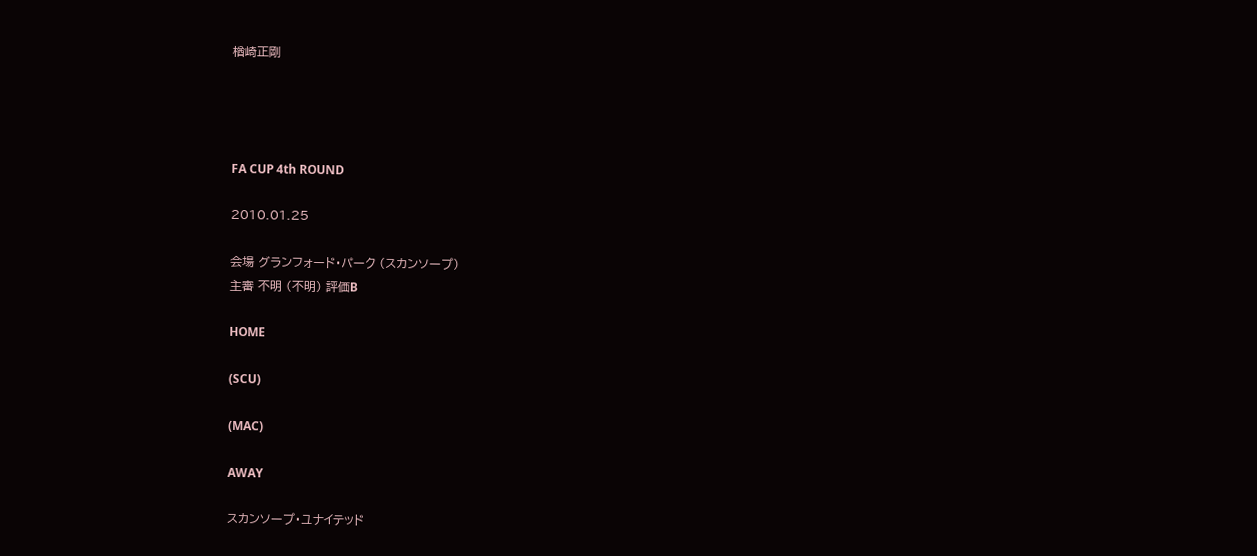楢崎正剛




FA CUP 4th ROUND

2010.01.25

会場 グランフォード・パーク (スカンソープ)
主審 不明 (不明) 評価B

HOME

(SCU)

(MAC)

AWAY

スカンソープ・ユナイテッド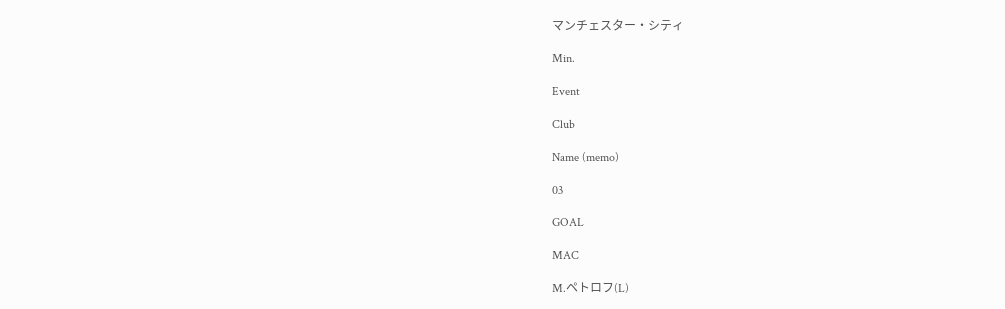マンチェスター・シティ

Min.

Event

Club

Name (memo)

03

GOAL

MAC

M.ペトロフ(L)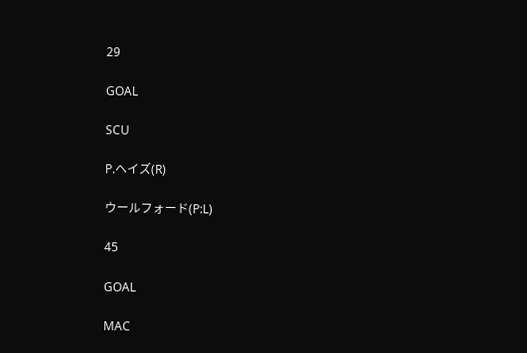29

GOAL

SCU

P.ヘイズ(R)

ウールフォード(P:L)

45

GOAL

MAC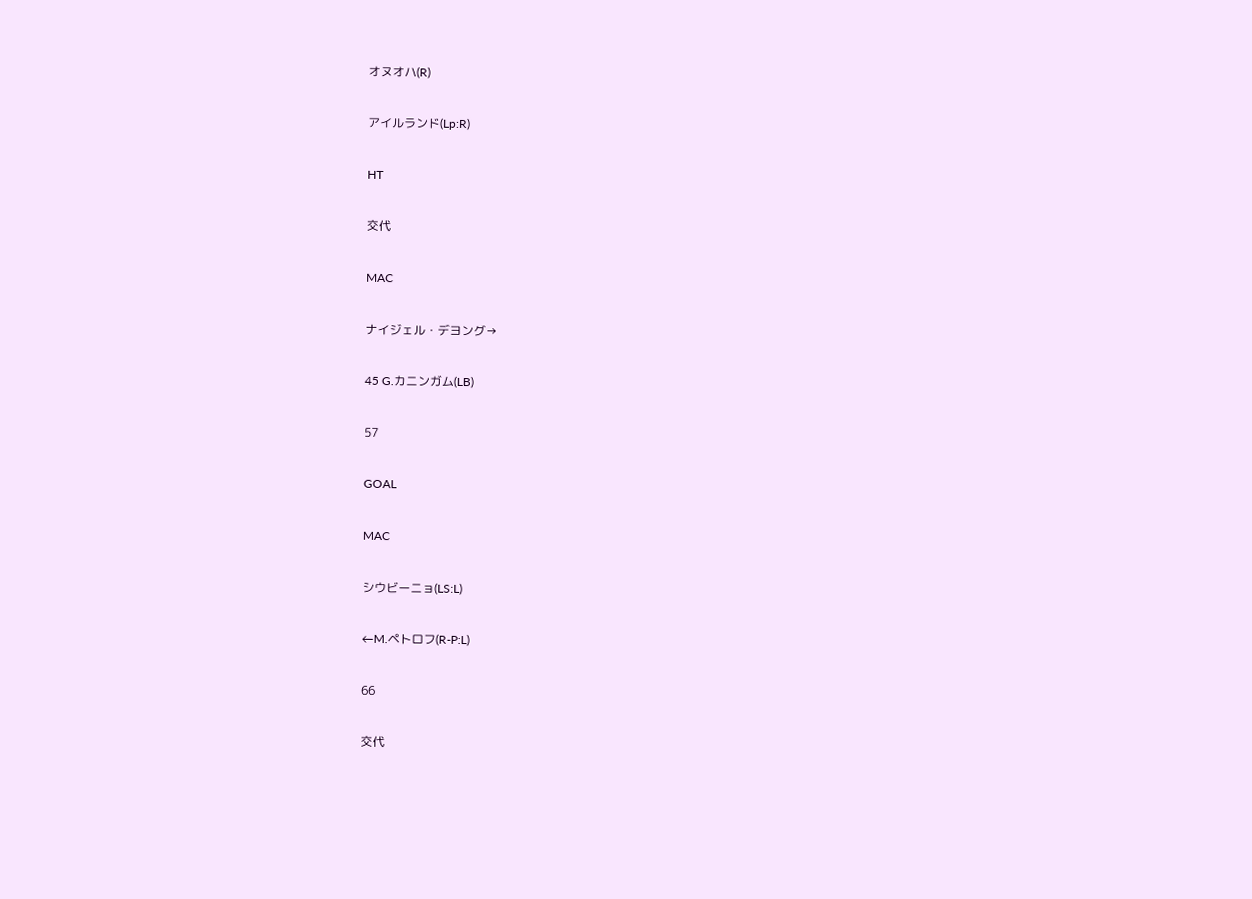オヌオハ(R)

アイルランド(Lp:R)

HT

交代

MAC

ナイジェル・デヨング→

45 G.カニンガム(LB)

57

GOAL

MAC

シウビーニョ(LS:L)

←M.ペトロフ(R-P:L)

66

交代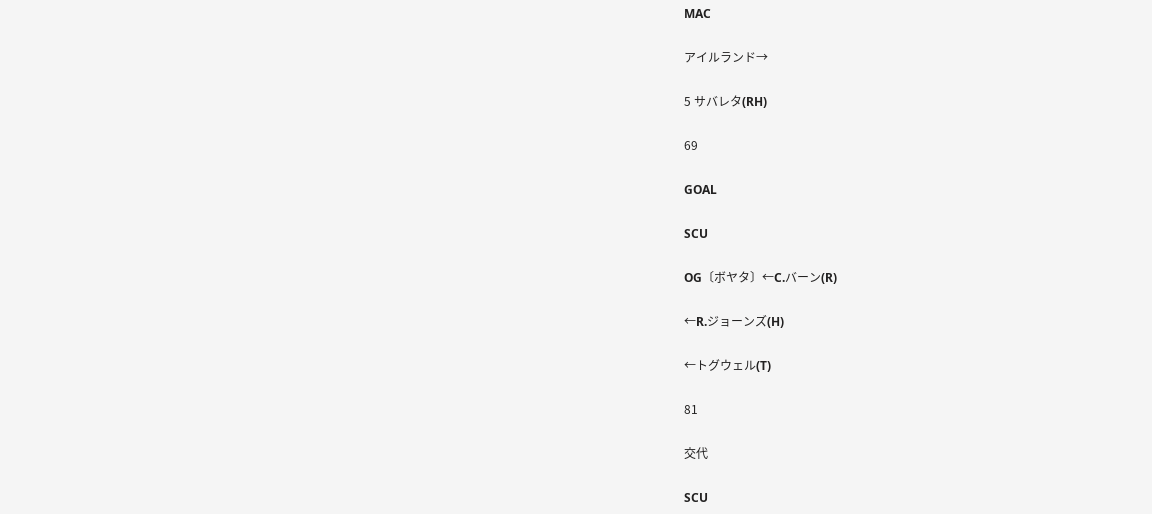MAC

アイルランド→

5 サバレタ(RH)

69

GOAL

SCU

OG〔ボヤタ〕←C.バーン(R)

←R.ジョーンズ(H)

←トグウェル(T)

81

交代

SCU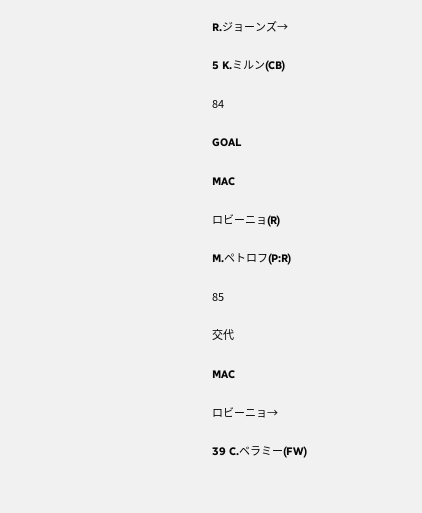R.ジョーンズ→

5 K.ミルン(CB)

84

GOAL

MAC

ロビーニョ(R)

M.ペトロフ(P:R)

85

交代

MAC

ロビーニョ→

39 C.ベラミー(FW)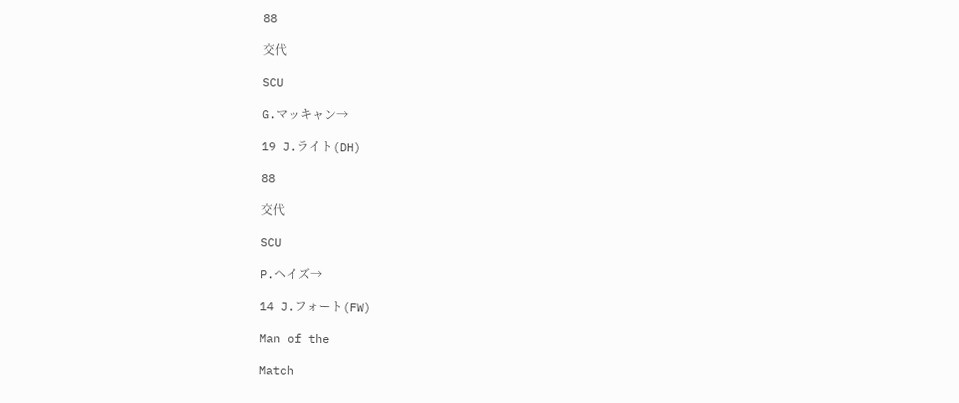88

交代

SCU

G.マッキャン→

19 J.ライト(DH)

88

交代

SCU

P.ヘイズ→

14 J.フォート(FW)

Man of the

Match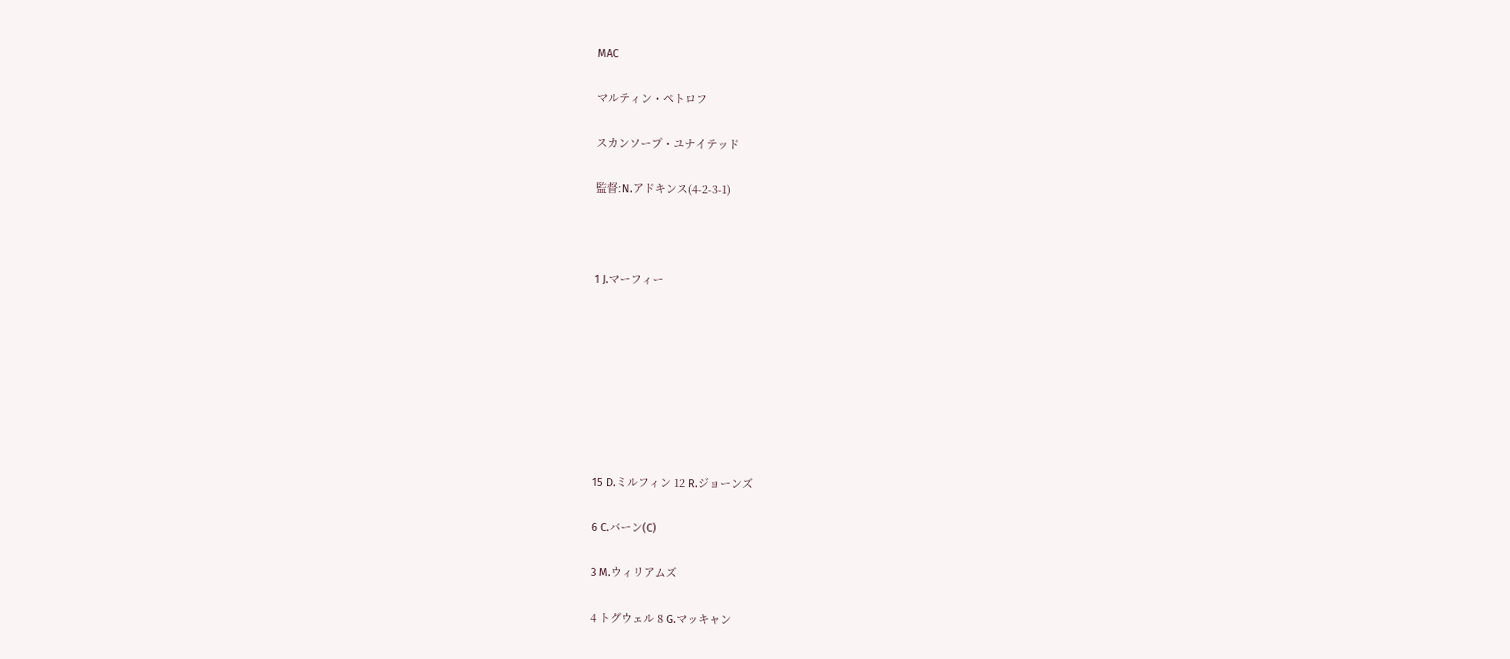MAC

マルティン・ペトロフ

スカンソープ・ユナイテッド

監督:N.アドキンス(4-2-3-1)



1 J.マーフィー








15 D.ミルフィン 12 R.ジョーンズ

6 C.バーン(C)

3 M.ウィリアムズ

4 トグウェル 8 G.マッキャン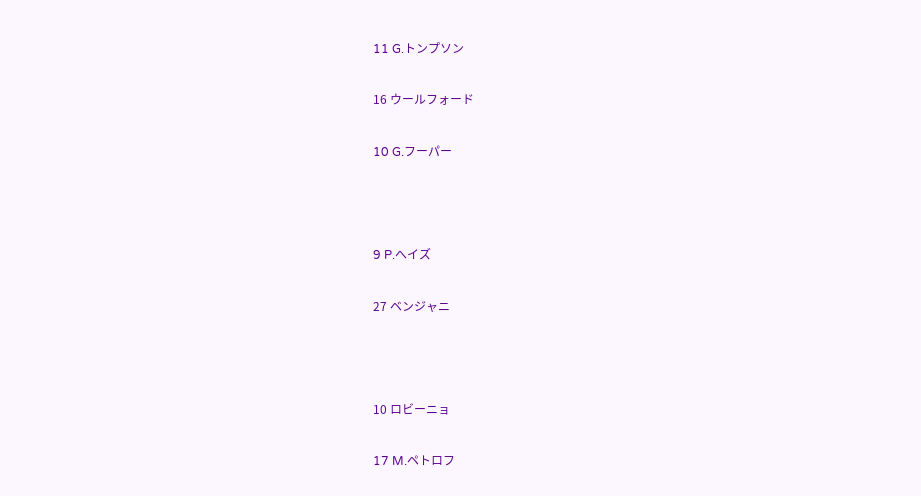11 G.トンプソン

16 ウールフォード

10 G.フーパー



9 P.へイズ

27 ベンジャニ



10 ロビーニョ

17 M.ペトロフ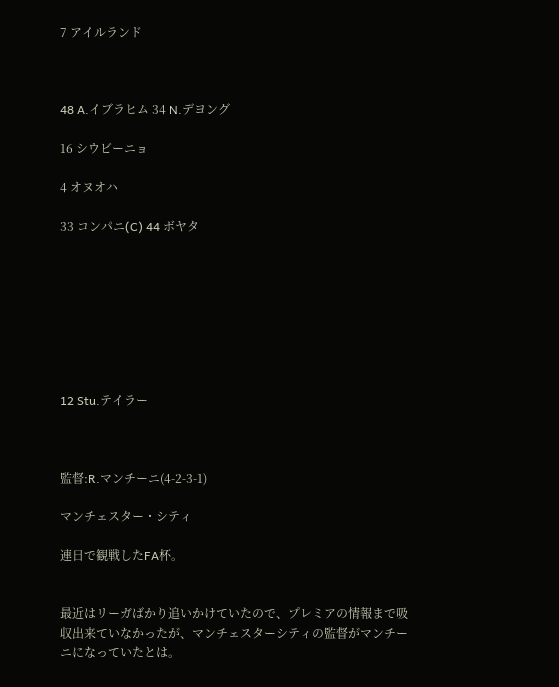7 アイルランド



48 A.イブラヒム 34 N.デヨング

16 シウビーニョ

4 オヌオハ

33 コンパニ(C) 44 ボヤタ








12 Stu.テイラー



監督:R.マンチーニ(4-2-3-1)

マンチェスター・シティ

連日で観戦したFA杯。


最近はリーガばかり追いかけていたので、プレミアの情報まで吸収出来ていなかったが、マンチェスターシティの監督がマンチーニになっていたとは。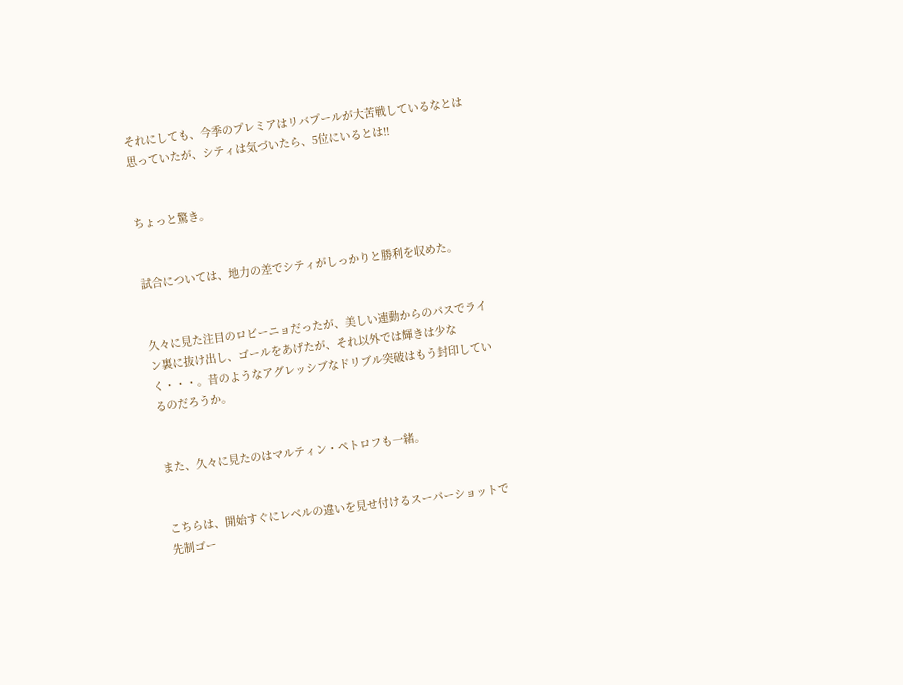それにしても、今季のプレミアはリバプールが大苦戦しているなとは思っていたが、シティは気づいたら、5位にいるとは!!


ちょっと驚き。


試合については、地力の差でシティがしっかりと勝利を収めた。


久々に見た注目のロビーニョだったが、美しい連動からのパスでライン裏に抜け出し、ゴールをあげたが、それ以外では輝きは少なく・・・。昔のようなアグレッシブなドリブル突破はもう封印しているのだろうか。


また、久々に見たのはマルティン・ペトロフも一緒。


こちらは、開始すぐにレベルの違いを見せ付けるスーパーショットで先制ゴー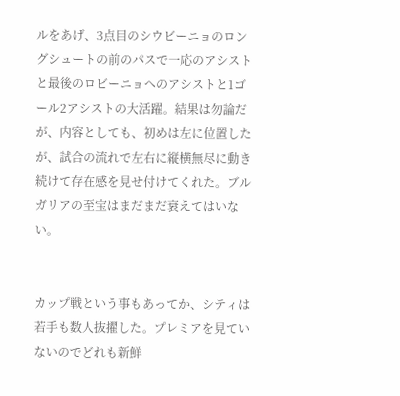ルをあげ、3点目のシウビーニョのロングシュートの前のパスで一応のアシストと最後のロビーニョへのアシストと1ゴール2アシストの大活躍。結果は勿論だが、内容としても、初めは左に位置したが、試合の流れで左右に縦横無尽に動き続けて存在感を見せ付けてくれた。ブルガリアの至宝はまだまだ衰えてはいない。


カップ戦という事もあってか、シティは若手も数人抜擢した。プレミアを見ていないのでどれも新鮮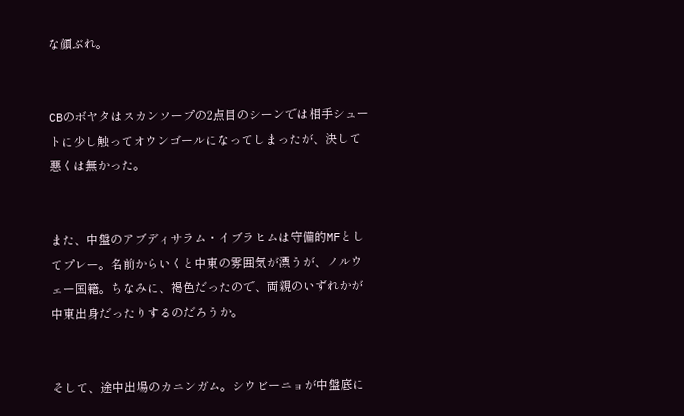な顔ぶれ。


CBのボヤタはスカンソープの2点目のシーンでは相手シュートに少し触ってオウンゴールになってしまったが、決して悪くは無かった。


また、中盤のアブディサラム・イブラヒムは守備的MFとしてプレー。名前からいくと中東の雰囲気が漂うが、ノルウェー国籍。ちなみに、褐色だったので、両親のいずれかが中東出身だったりするのだろうか。


そして、途中出場のカニンガム。シウビーニョが中盤底に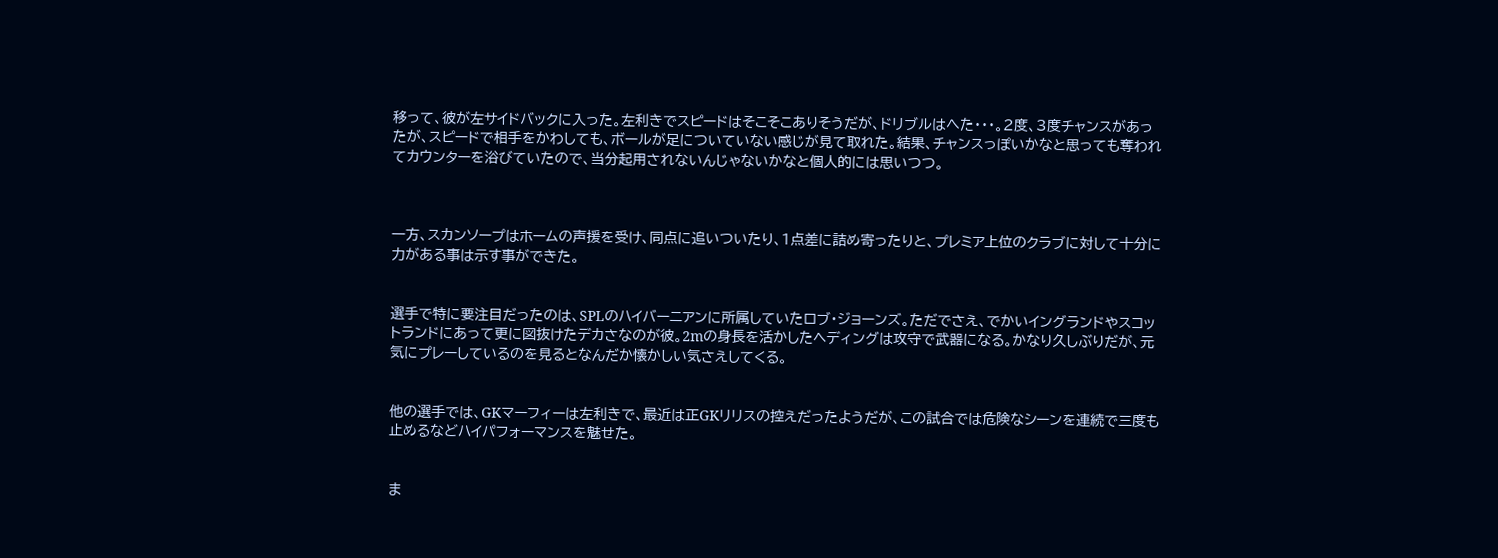移って、彼が左サイドバックに入った。左利きでスピードはそこそこありそうだが、ドリブルはへた・・・。2度、3度チャンスがあったが、スピードで相手をかわしても、ボールが足についていない感じが見て取れた。結果、チャンスっぽいかなと思っても奪われてカウンターを浴びていたので、当分起用されないんじゃないかなと個人的には思いつつ。



一方、スカンソープはホームの声援を受け、同点に追いついたり、1点差に詰め寄ったりと、プレミア上位のクラブに対して十分に力がある事は示す事ができた。


選手で特に要注目だったのは、SPLのハイバーニアンに所属していたロブ・ジョーンズ。ただでさえ、でかいイングランドやスコットランドにあって更に図抜けたデカさなのが彼。2mの身長を活かしたヘディングは攻守で武器になる。かなり久しぶりだが、元気にプレーしているのを見るとなんだか懐かしい気さえしてくる。


他の選手では、GKマーフィーは左利きで、最近は正GKリリスの控えだったようだが、この試合では危険なシーンを連続で三度も止めるなどハイパフォーマンスを魅せた。


ま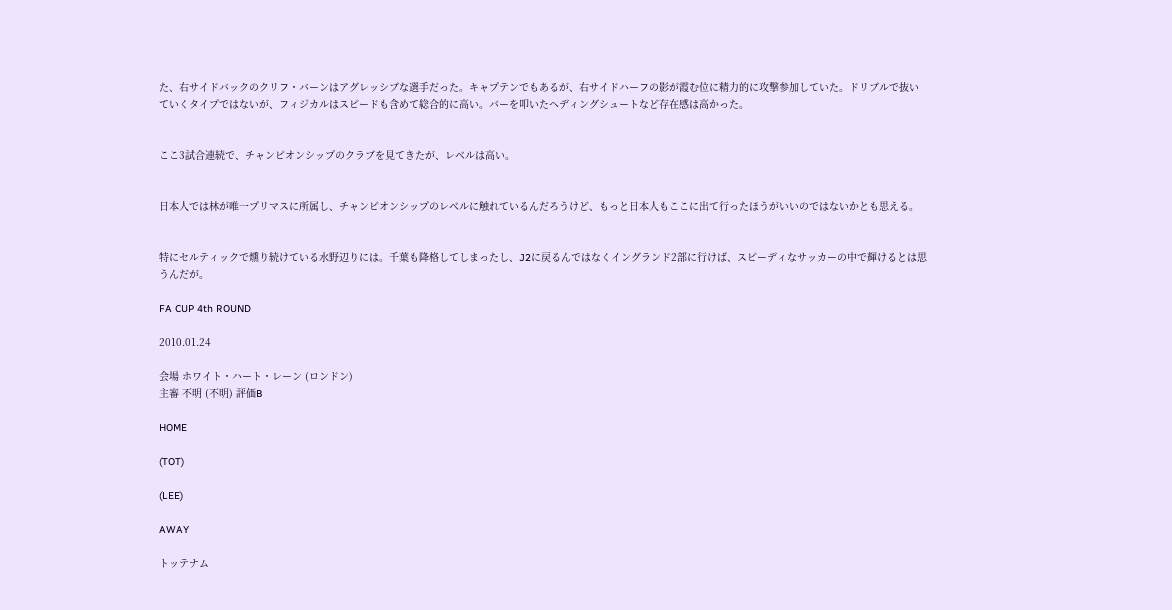た、右サイドバックのクリフ・バーンはアグレッシブな選手だった。キャプテンでもあるが、右サイドハーフの影が霞む位に精力的に攻撃参加していた。ドリブルで抜いていくタイプではないが、フィジカルはスピードも含めて総合的に高い。バーを叩いたヘディングシュートなど存在感は高かった。


ここ3試合連続で、チャンピオンシップのクラブを見てきたが、レベルは高い。


日本人では林が唯一プリマスに所属し、チャンピオンシップのレベルに触れているんだろうけど、もっと日本人もここに出て行ったほうがいいのではないかとも思える。


特にセルティックで燻り続けている水野辺りには。千葉も降格してしまったし、J2に戻るんではなくイングランド2部に行けば、スピーディなサッカーの中で輝けるとは思うんだが。

FA CUP 4th ROUND

2010.01.24

会場 ホワイト・ハート・レーン (ロンドン)
主審 不明 (不明) 評価B

HOME

(TOT)

(LEE)

AWAY

トッテナム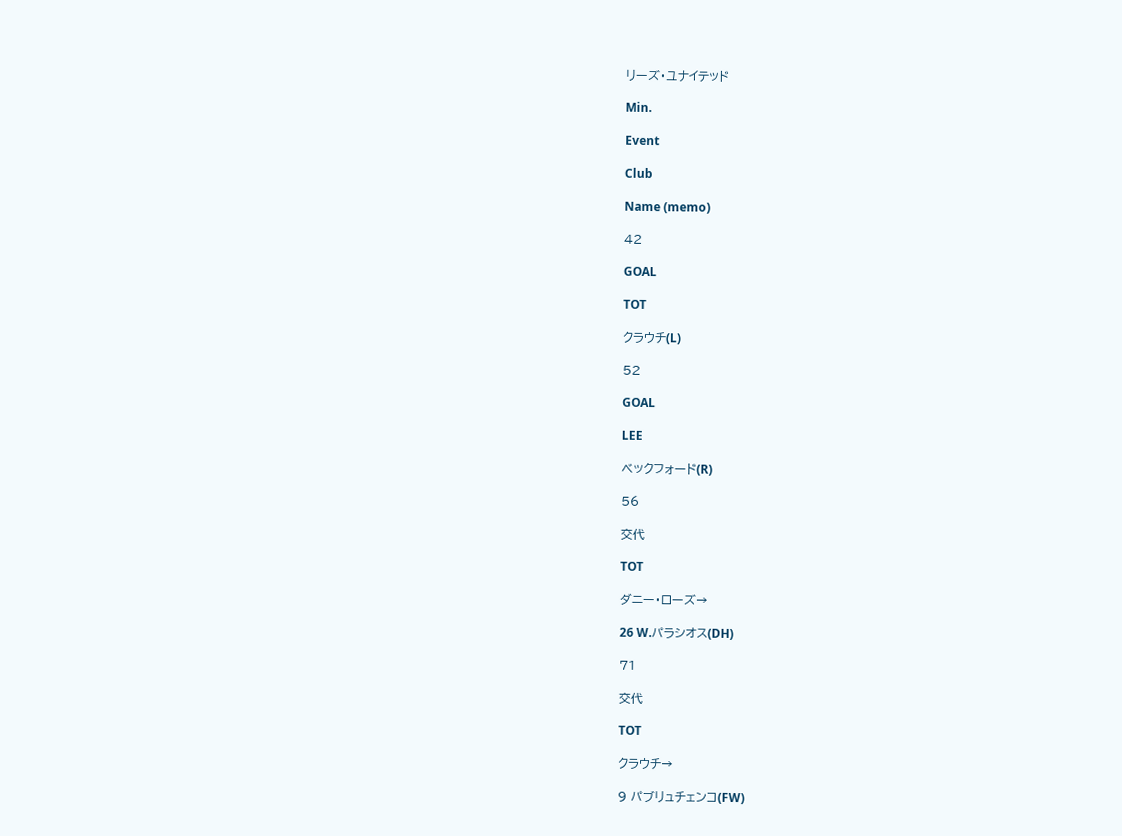リーズ・ユナイテッド

Min.

Event

Club

Name (memo)

42

GOAL

TOT

クラウチ(L)

52

GOAL

LEE

ベックフォード(R)

56

交代

TOT

ダニー・ローズ→

26 W.パラシオス(DH)

71

交代

TOT

クラウチ→

9 パブリュチェンコ(FW)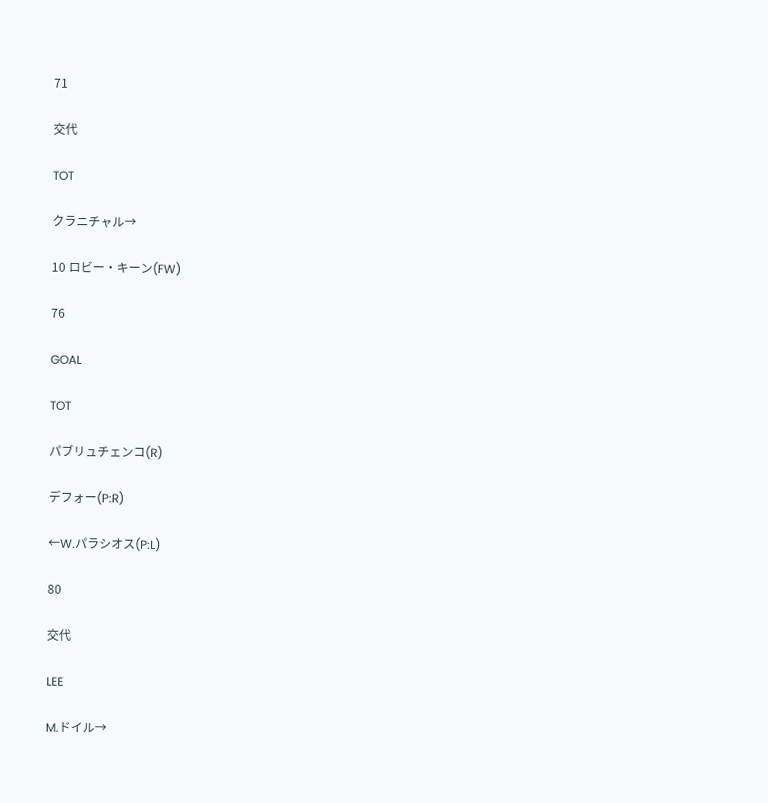71

交代

TOT

クラニチャル→

10 ロビー・キーン(FW)

76

GOAL

TOT

パブリュチェンコ(R)

デフォー(P:R)

←W.パラシオス(P:L)

80

交代

LEE

M.ドイル→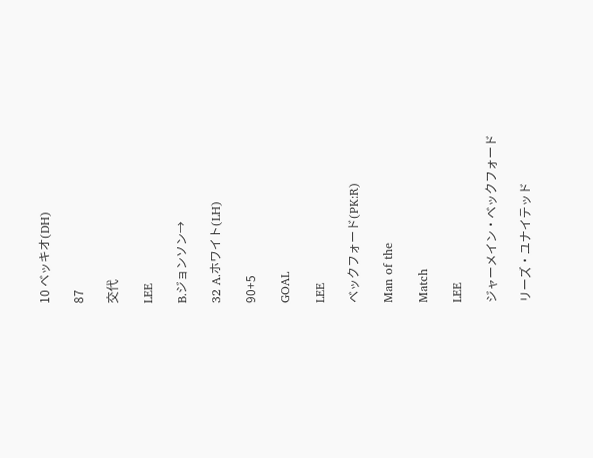10 ベッキオ(DH)

87

交代

LEE

B.ジョンソン→

32 A.ホワイト(LH)

90+5

GOAL

LEE

ベックフォード(PK:R)

Man of the

Match

LEE

ジャーメイン・ベックフォード

リーズ・ユナイテッド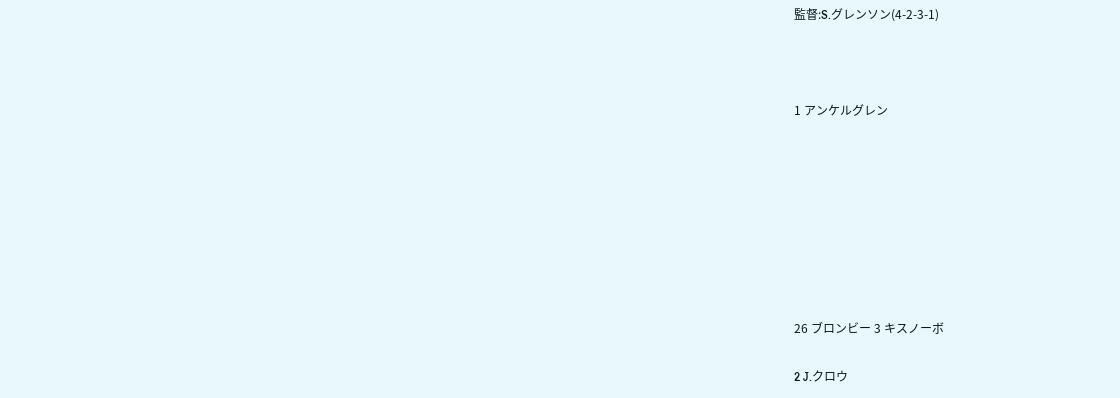監督:S.グレンソン(4-2-3-1)



1 アンケルグレン








26 ブロンビー 3 キスノーボ

2 J.クロウ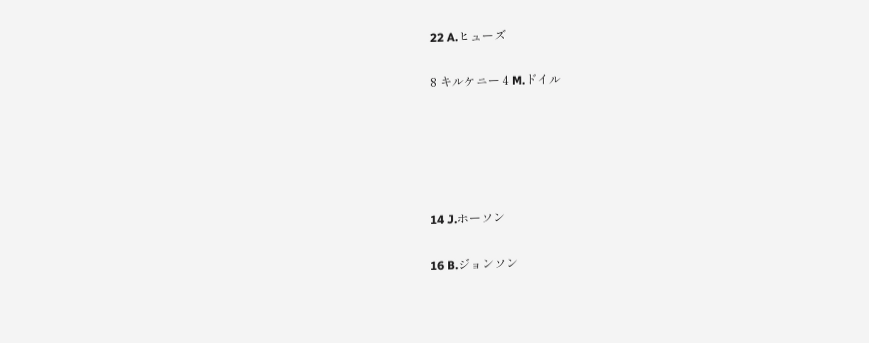22 A.ヒューズ

8 キルケニー 4 M.ドイル





14 J.ホーソン

16 B.ジョンソン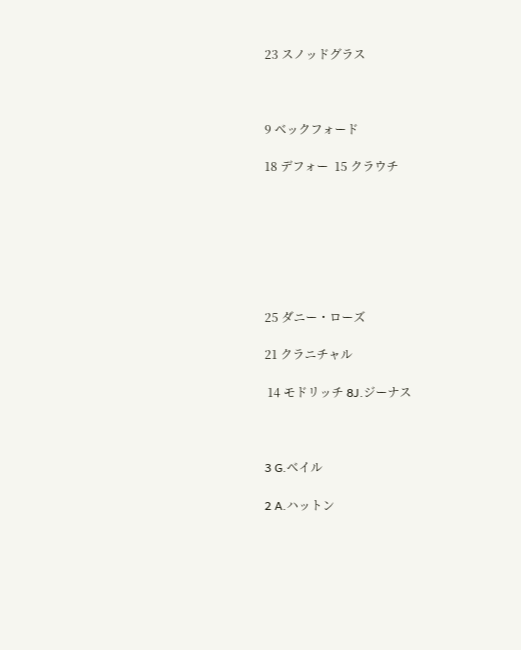23 スノッドグラス



9 ベックフォード

18 デフォー  15 クラウチ







25 ダニー・ローズ

21 クラニチャル

 14 モドリッチ 8J.ジーナス



3 G.ベイル

2 A.ハットン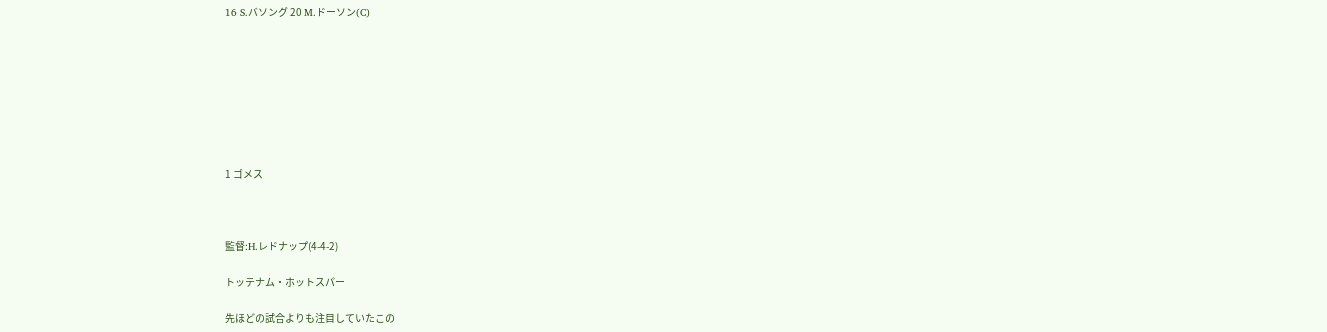16 S.バソング 20 M.ドーソン(C)








1 ゴメス



監督:H.レドナップ(4-4-2)

トッテナム・ホットスパー

先ほどの試合よりも注目していたこの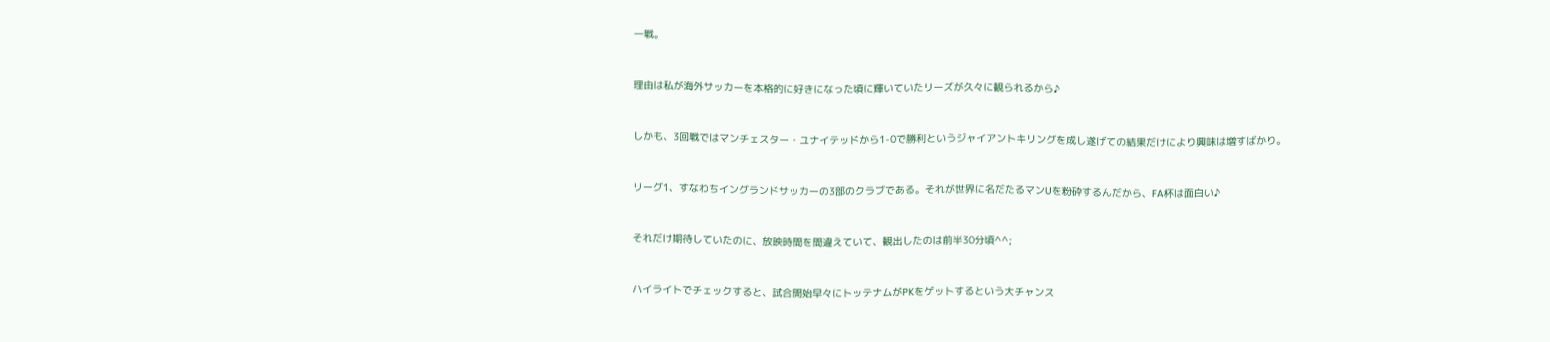一戦。


理由は私が海外サッカーを本格的に好きになった頃に輝いていたリーズが久々に観られるから♪


しかも、3回戦ではマンチェスター・ユナイテッドから1-0で勝利というジャイアントキリングを成し遂げての結果だけにより興味は増すばかり。


リーグ1、すなわちイングランドサッカーの3部のクラブである。それが世界に名だたるマンUを粉砕するんだから、FA杯は面白い♪


それだけ期待していたのに、放映時間を間違えていて、観出したのは前半30分頃^^;


ハイライトでチェックすると、試合開始早々にトッテナムがPKをゲットするという大チャンス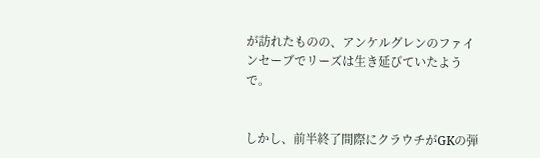が訪れたものの、アンケルグレンのファインセーブでリーズは生き延びていたようで。


しかし、前半終了間際にクラウチがGKの弾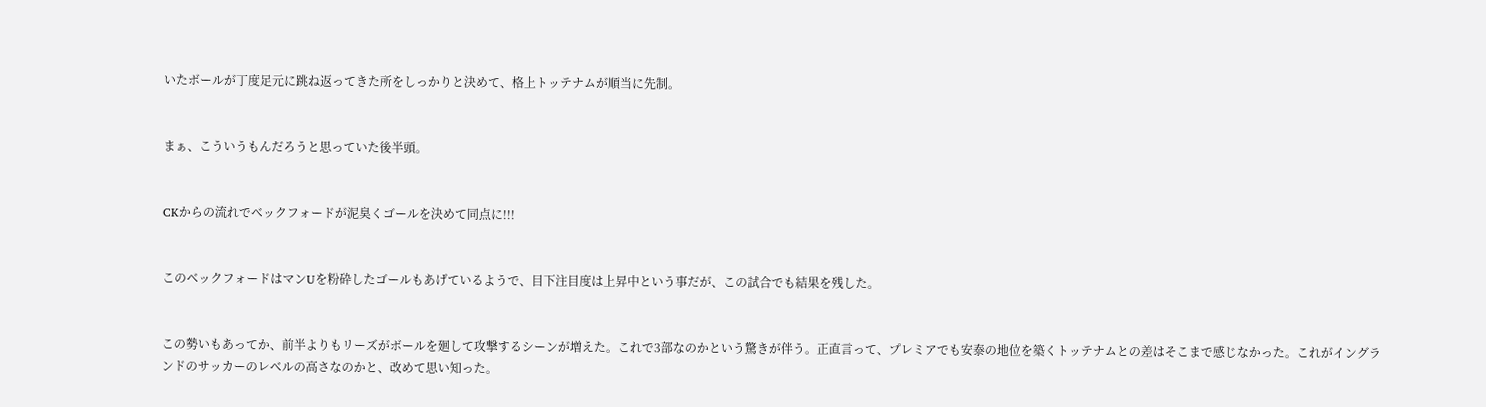いたボールが丁度足元に跳ね返ってきた所をしっかりと決めて、格上トッテナムが順当に先制。


まぁ、こういうもんだろうと思っていた後半頭。


CKからの流れでベックフォードが泥臭くゴールを決めて同点に!!!


このベックフォードはマンUを粉砕したゴールもあげているようで、目下注目度は上昇中という事だが、この試合でも結果を残した。


この勢いもあってか、前半よりもリーズがボールを廻して攻撃するシーンが増えた。これで3部なのかという驚きが伴う。正直言って、プレミアでも安泰の地位を築くトッテナムとの差はそこまで感じなかった。これがイングランドのサッカーのレベルの高さなのかと、改めて思い知った。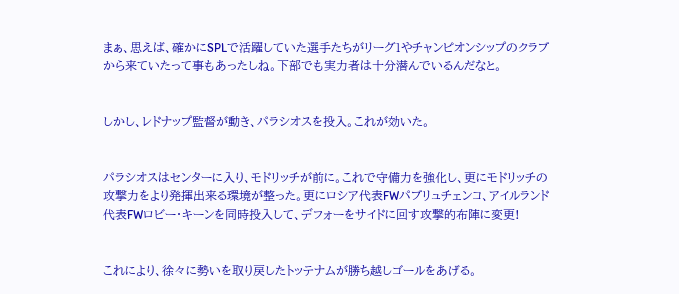まぁ、思えば、確かにSPLで活躍していた選手たちがリーグ1やチャンピオンシップのクラブから来ていたって事もあったしね。下部でも実力者は十分潜んでいるんだなと。


しかし、レドナップ監督が動き、パラシオスを投入。これが効いた。


パラシオスはセンターに入り、モドリッチが前に。これで守備力を強化し、更にモドリッチの攻撃力をより発揮出来る環境が整った。更にロシア代表FWパブリュチェンコ、アイルランド代表FWロビー・キーンを同時投入して、デフォーをサイドに回す攻撃的布陣に変更!


これにより、徐々に勢いを取り戻したトッテナムが勝ち越しゴールをあげる。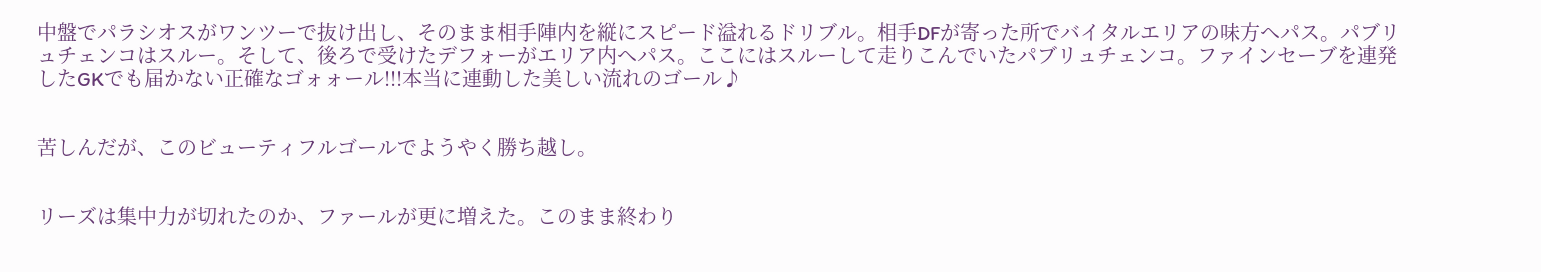中盤でパラシオスがワンツーで抜け出し、そのまま相手陣内を縦にスピード溢れるドリブル。相手DFが寄った所でバイタルエリアの味方へパス。パブリュチェンコはスルー。そして、後ろで受けたデフォーがエリア内へパス。ここにはスルーして走りこんでいたパブリュチェンコ。ファインセーブを連発したGKでも届かない正確なゴォォール!!!本当に連動した美しい流れのゴール♪


苦しんだが、このビューティフルゴールでようやく勝ち越し。


リーズは集中力が切れたのか、ファールが更に増えた。このまま終わり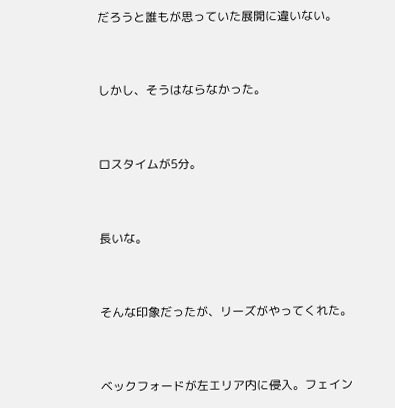だろうと誰もが思っていた展開に違いない。


しかし、そうはならなかった。


ロスタイムが5分。


長いな。


そんな印象だったが、リーズがやってくれた。


ベックフォードが左エリア内に侵入。フェイン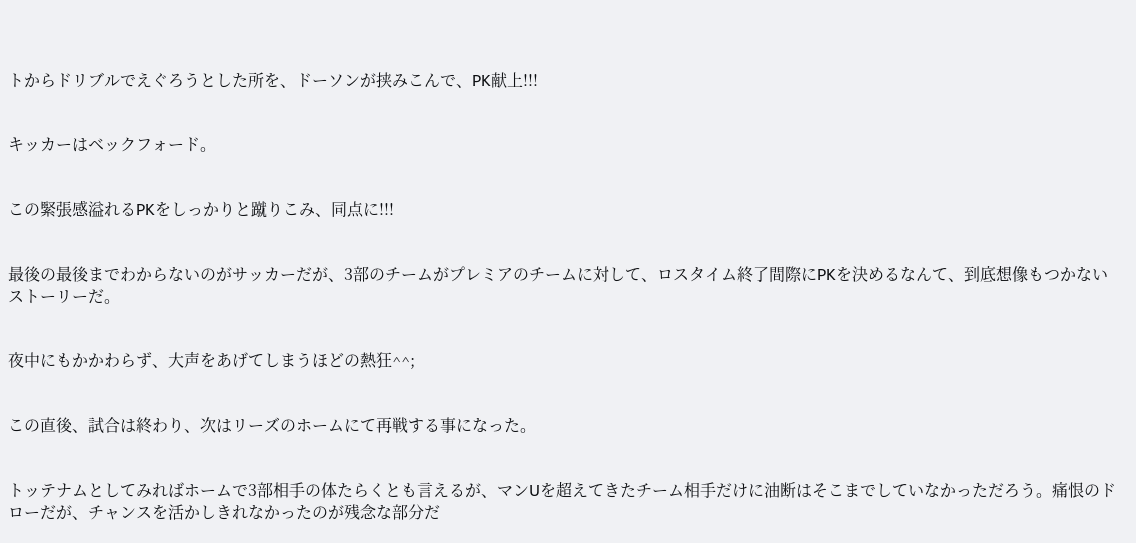トからドリブルでえぐろうとした所を、ドーソンが挟みこんで、PK献上!!!


キッカーはベックフォード。


この緊張感溢れるPKをしっかりと蹴りこみ、同点に!!!


最後の最後までわからないのがサッカーだが、3部のチームがプレミアのチームに対して、ロスタイム終了間際にPKを決めるなんて、到底想像もつかないストーリーだ。


夜中にもかかわらず、大声をあげてしまうほどの熱狂^^;


この直後、試合は終わり、次はリーズのホームにて再戦する事になった。


トッテナムとしてみればホームで3部相手の体たらくとも言えるが、マンUを超えてきたチーム相手だけに油断はそこまでしていなかっただろう。痛恨のドローだが、チャンスを活かしきれなかったのが残念な部分だ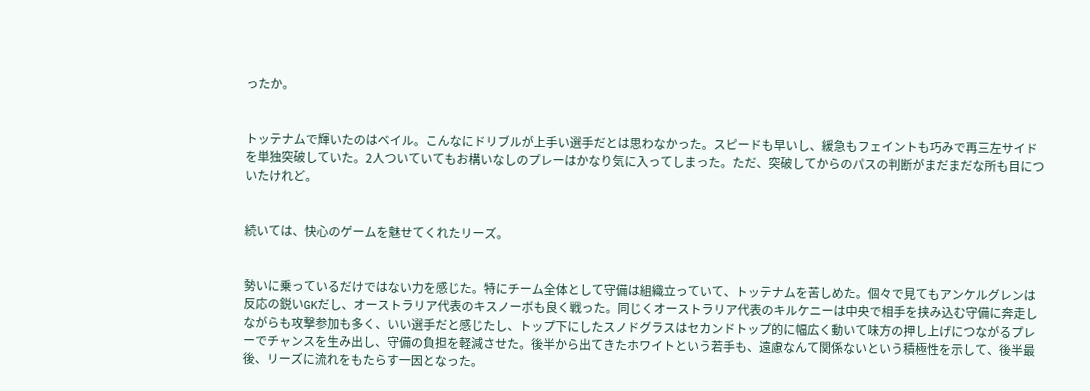ったか。


トッテナムで輝いたのはベイル。こんなにドリブルが上手い選手だとは思わなかった。スピードも早いし、緩急もフェイントも巧みで再三左サイドを単独突破していた。2人ついていてもお構いなしのプレーはかなり気に入ってしまった。ただ、突破してからのパスの判断がまだまだな所も目についたけれど。


続いては、快心のゲームを魅せてくれたリーズ。


勢いに乗っているだけではない力を感じた。特にチーム全体として守備は組織立っていて、トッテナムを苦しめた。個々で見てもアンケルグレンは反応の鋭いGKだし、オーストラリア代表のキスノーボも良く戦った。同じくオーストラリア代表のキルケニーは中央で相手を挟み込む守備に奔走しながらも攻撃参加も多く、いい選手だと感じたし、トップ下にしたスノドグラスはセカンドトップ的に幅広く動いて味方の押し上げにつながるプレーでチャンスを生み出し、守備の負担を軽減させた。後半から出てきたホワイトという若手も、遠慮なんて関係ないという積極性を示して、後半最後、リーズに流れをもたらす一因となった。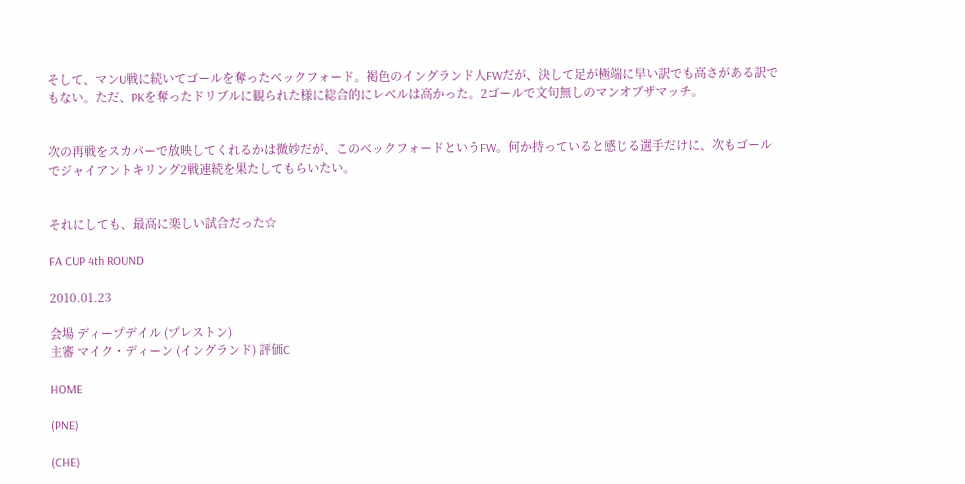そして、マンU戦に続いてゴールを奪ったベックフォード。褐色のイングランド人FWだが、決して足が極端に早い訳でも高さがある訳でもない。ただ、PKを奪ったドリブルに観られた様に総合的にレベルは高かった。2ゴールで文句無しのマンオブザマッチ。


次の再戦をスカパーで放映してくれるかは微妙だが、このベックフォードというFW。何か持っていると感じる選手だけに、次もゴールでジャイアントキリング2戦連続を果たしてもらいたい。


それにしても、最高に楽しい試合だった☆

FA CUP 4th ROUND

2010.01.23

会場 ディープデイル (プレストン)
主審 マイク・ディーン (イングランド) 評価C

HOME

(PNE)

(CHE)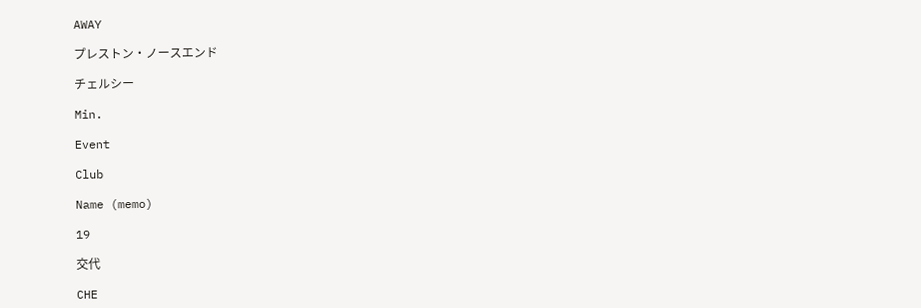AWAY

プレストン・ノースエンド

チェルシー

Min.

Event

Club

Name (memo)

19

交代

CHE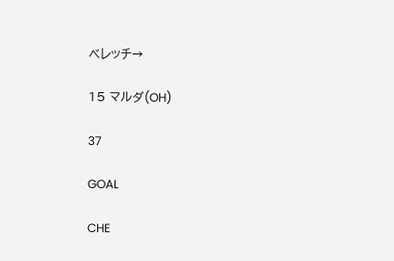ベレッチ→

15 マルダ(OH)

37

GOAL

CHE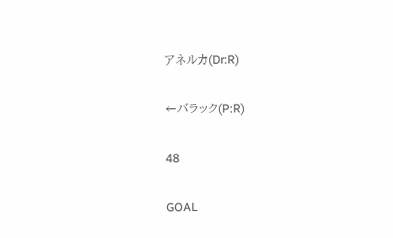アネルカ(Dr:R)

←バラック(P:R)

48

GOAL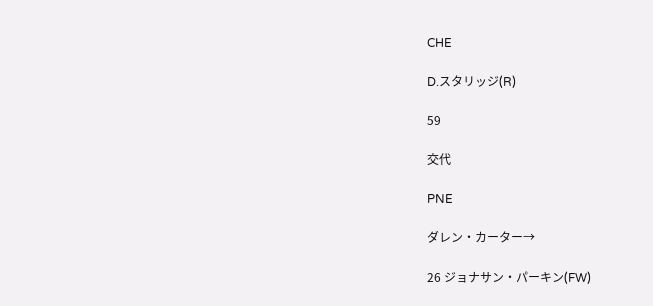CHE

D.スタリッジ(R)

59

交代

PNE

ダレン・カーター→

26 ジョナサン・パーキン(FW)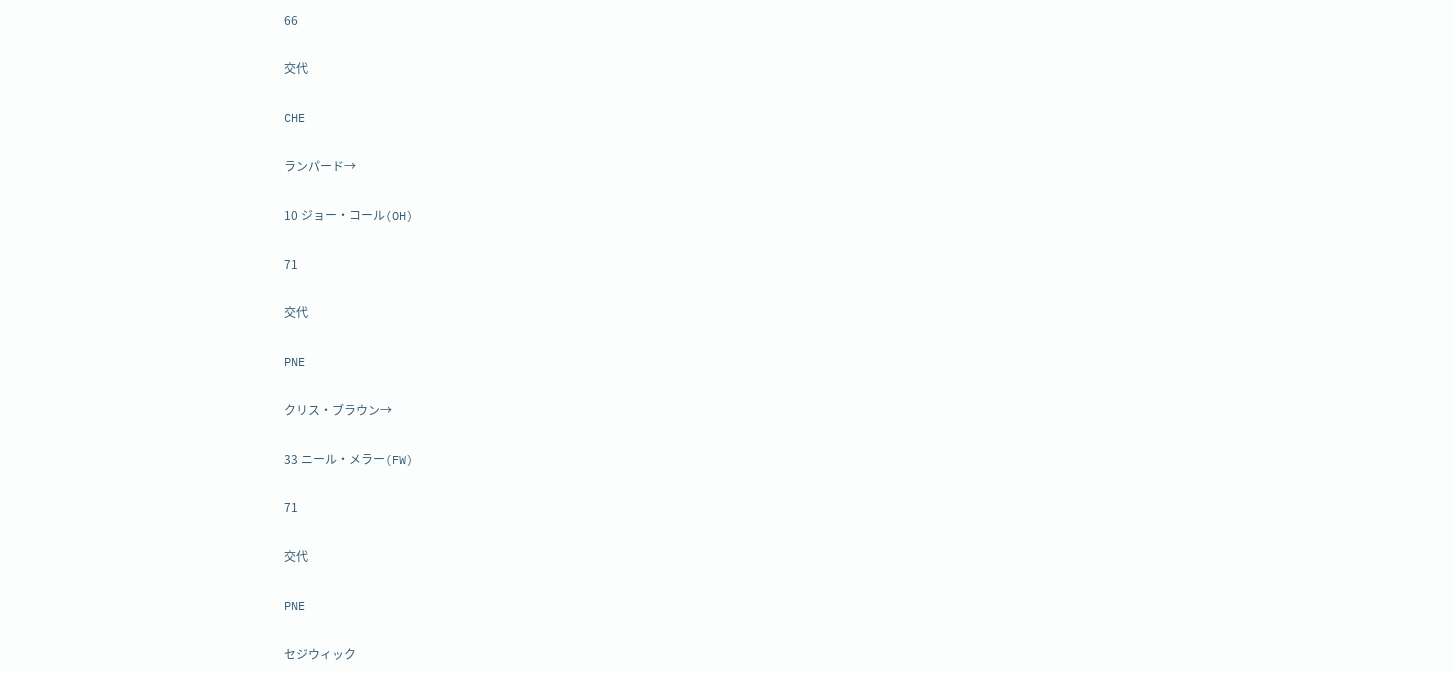66

交代

CHE

ランパード→

10 ジョー・コール(OH)

71

交代

PNE

クリス・ブラウン→

33 ニール・メラー(FW)

71

交代

PNE

セジウィック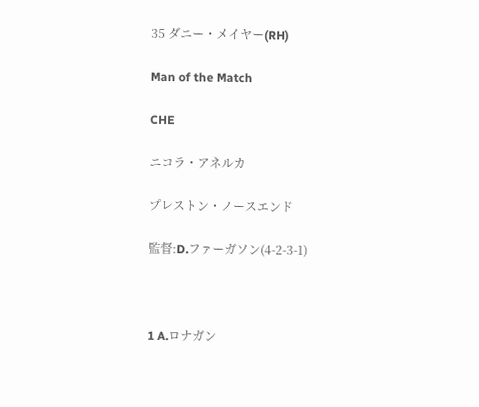35 ダニー・メイヤー(RH)

Man of the Match

CHE

ニコラ・アネルカ

プレストン・ノースエンド

監督:D.ファーガソン(4-2-3-1)



1 A.ロナガン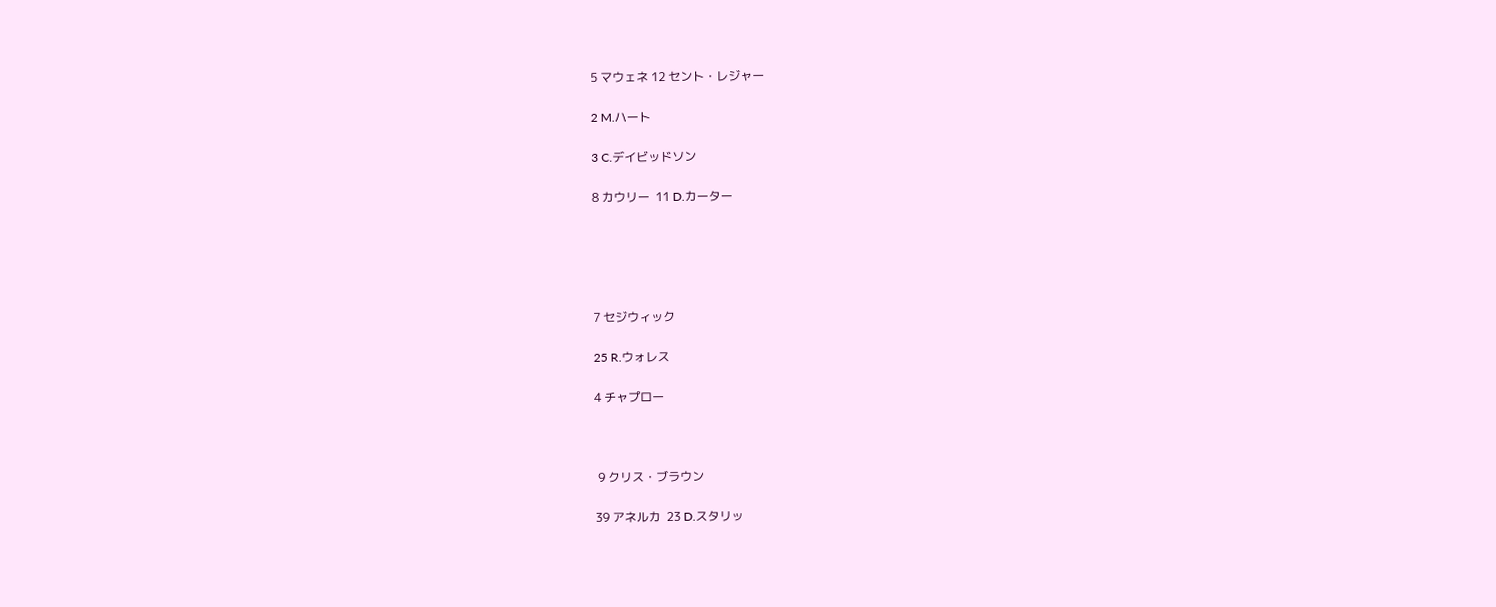5 マウェネ 12 セント・レジャー

2 M.ハート

3 C.デイビッドソン

8 カウリー  11 D.カーター





7 セジウィック

25 R.ウォレス

4 チャプロー



 9 クリス・ブラウン

39 アネルカ  23 D.スタリッ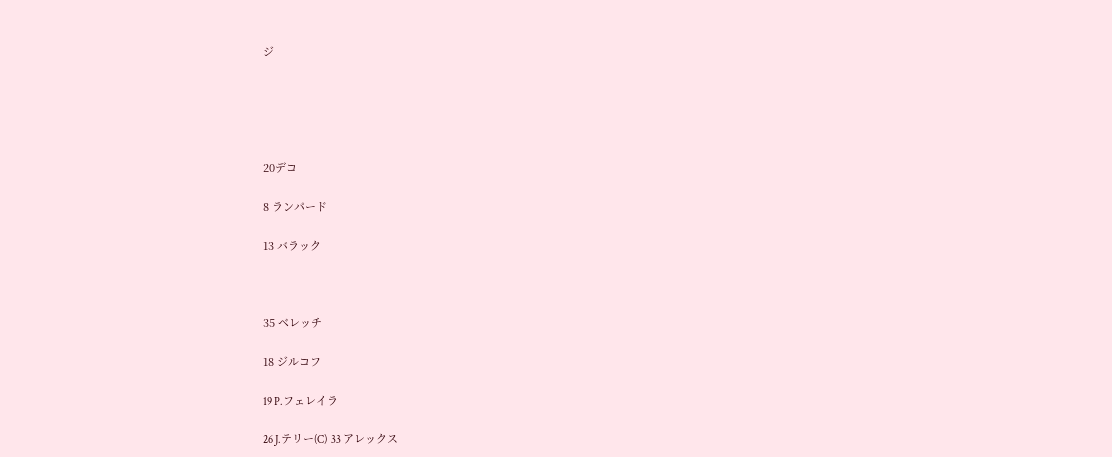ジ





20デコ

8 ランパード

13 バラック



35 ベレッチ

18 ジルコフ

19 P.フェレイラ

26 J.テリー(C)  33 アレックス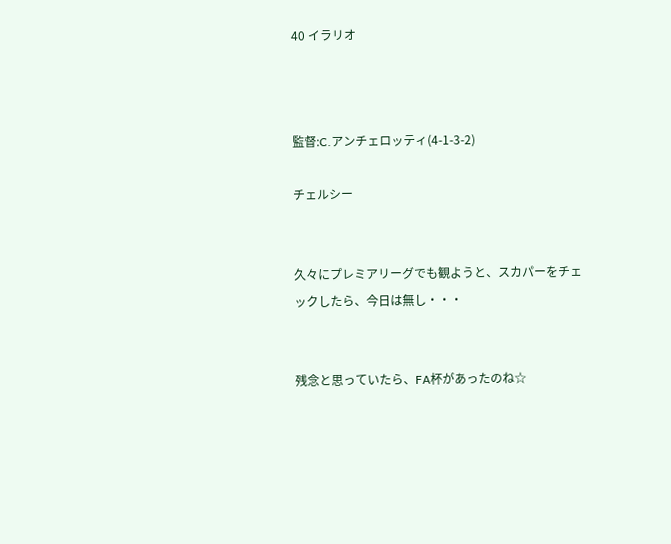40 イラリオ



監督:C.アンチェロッティ(4-1-3-2)

チェルシー


久々にプレミアリーグでも観ようと、スカパーをチェックしたら、今日は無し・・・


残念と思っていたら、FA杯があったのね☆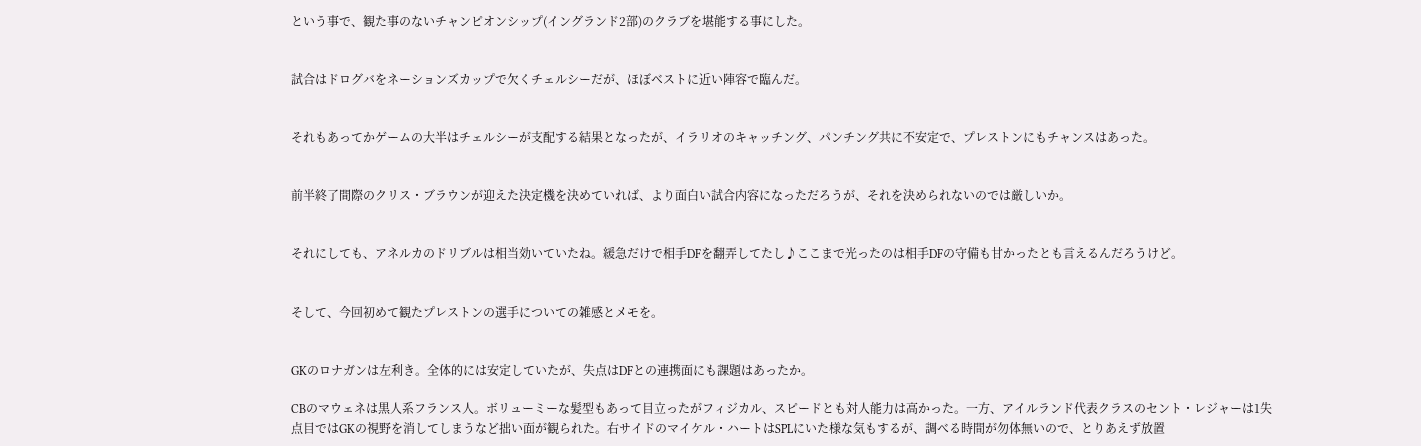という事で、観た事のないチャンピオンシップ(イングランド2部)のクラブを堪能する事にした。


試合はドログバをネーションズカップで欠くチェルシーだが、ほぼベストに近い陣容で臨んだ。


それもあってかゲームの大半はチェルシーが支配する結果となったが、イラリオのキャッチング、パンチング共に不安定で、プレストンにもチャンスはあった。


前半終了間際のクリス・ブラウンが迎えた決定機を決めていれば、より面白い試合内容になっただろうが、それを決められないのでは厳しいか。


それにしても、アネルカのドリブルは相当効いていたね。緩急だけで相手DFを翻弄してたし♪ここまで光ったのは相手DFの守備も甘かったとも言えるんだろうけど。


そして、今回初めて観たプレストンの選手についての雑感とメモを。


GKのロナガンは左利き。全体的には安定していたが、失点はDFとの連携面にも課題はあったか。

CBのマウェネは黒人系フランス人。ボリューミーな髪型もあって目立ったがフィジカル、スピードとも対人能力は高かった。一方、アイルランド代表クラスのセント・レジャーは1失点目ではGKの視野を消してしまうなど拙い面が観られた。右サイドのマイケル・ハートはSPLにいた様な気もするが、調べる時間が勿体無いので、とりあえず放置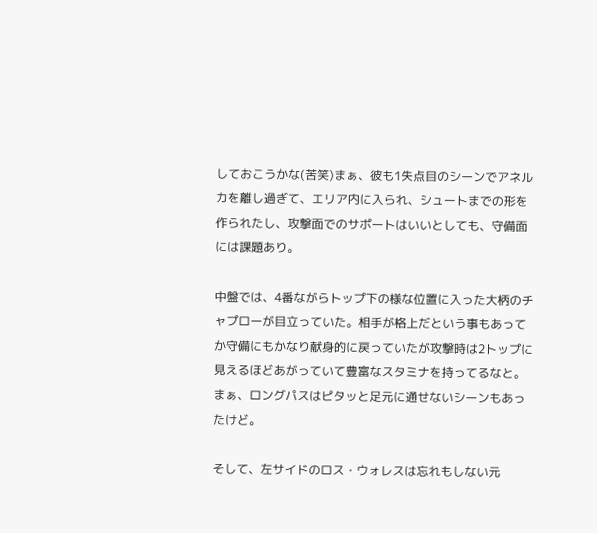しておこうかな(苦笑)まぁ、彼も1失点目のシーンでアネルカを離し過ぎて、エリア内に入られ、シュートまでの形を作られたし、攻撃面でのサポートはいいとしても、守備面には課題あり。

中盤では、4番ながらトップ下の様な位置に入った大柄のチャプローが目立っていた。相手が格上だという事もあってか守備にもかなり献身的に戻っていたが攻撃時は2トップに見えるほどあがっていて豊富なスタミナを持ってるなと。まぁ、ロングパスはピタッと足元に通せないシーンもあったけど。

そして、左サイドのロス・ウォレスは忘れもしない元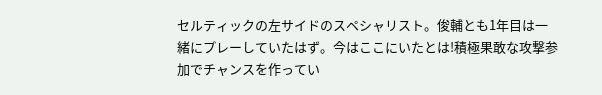セルティックの左サイドのスペシャリスト。俊輔とも1年目は一緒にプレーしていたはず。今はここにいたとは!積極果敢な攻撃参加でチャンスを作ってい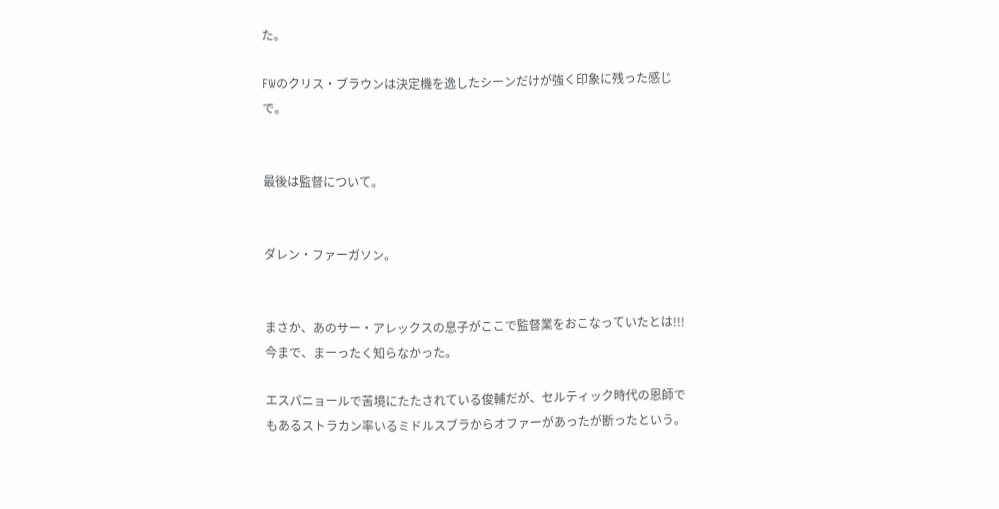た。

FWのクリス・ブラウンは決定機を逸したシーンだけが強く印象に残った感じで。


最後は監督について。


ダレン・ファーガソン。


まさか、あのサー・アレックスの息子がここで監督業をおこなっていたとは!!!今まで、まーったく知らなかった。

エスパニョールで苦境にたたされている俊輔だが、セルティック時代の恩師でもあるストラカン率いるミドルスブラからオファーがあったが断ったという。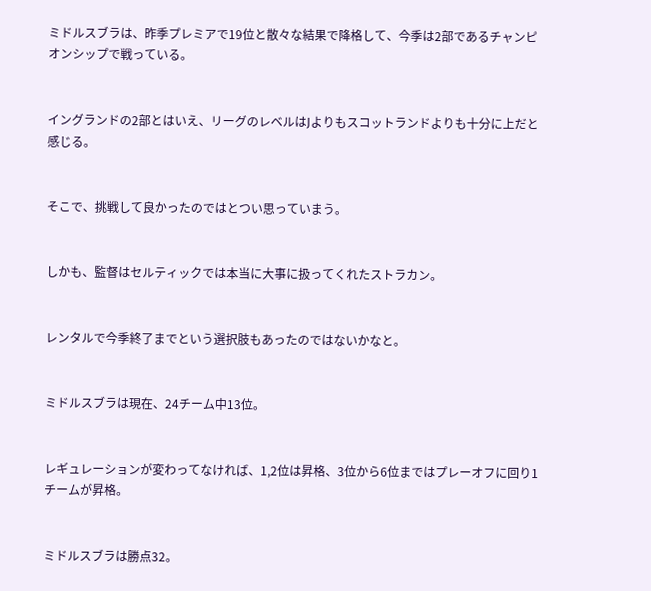ミドルスブラは、昨季プレミアで19位と散々な結果で降格して、今季は2部であるチャンピオンシップで戦っている。


イングランドの2部とはいえ、リーグのレベルはJよりもスコットランドよりも十分に上だと感じる。


そこで、挑戦して良かったのではとつい思っていまう。


しかも、監督はセルティックでは本当に大事に扱ってくれたストラカン。


レンタルで今季終了までという選択肢もあったのではないかなと。


ミドルスブラは現在、24チーム中13位。


レギュレーションが変わってなければ、1,2位は昇格、3位から6位まではプレーオフに回り1チームが昇格。


ミドルスブラは勝点32。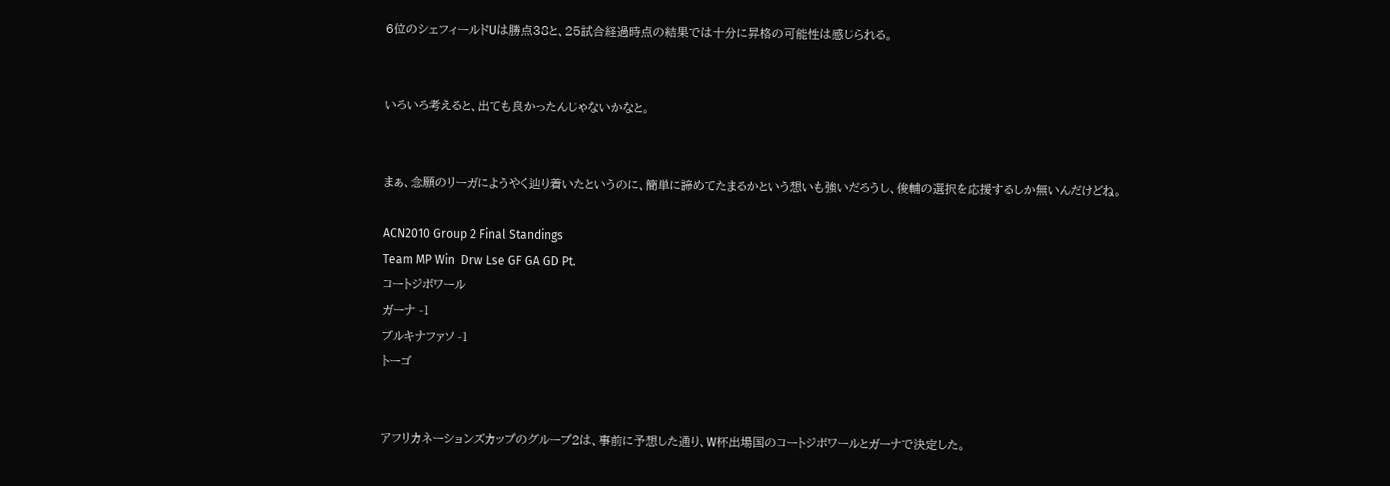6位のシェフィールドUは勝点38と、25試合経過時点の結果では十分に昇格の可能性は感じられる。


いろいろ考えると、出ても良かったんじゃないかなと。


まぁ、念願のリーガにようやく辿り着いたというのに、簡単に諦めてたまるかという想いも強いだろうし、俊輔の選択を応援するしか無いんだけどね。

ACN2010 Group 2 Final Standings
Team MP Win  Drw Lse GF GA GD Pt.
コートジボワール
ガーナ -1
ブルキナファソ -1
トーゴ


アフリカネーションズカップのグループ2は、事前に予想した通り、W杯出場国のコートジボワールとガーナで決定した。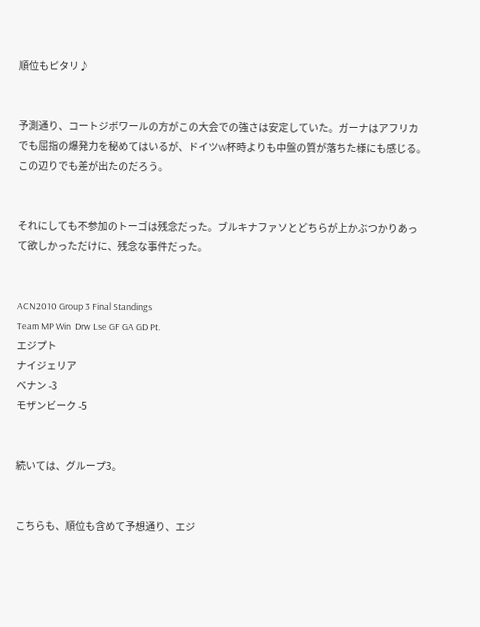順位もピタリ♪


予測通り、コートジボワールの方がこの大会での強さは安定していた。ガーナはアフリカでも屈指の爆発力を秘めてはいるが、ドイツW杯時よりも中盤の質が落ちた様にも感じる。この辺りでも差が出たのだろう。


それにしても不参加のトーゴは残念だった。ブルキナファソとどちらが上かぶつかりあって欲しかっただけに、残念な事件だった。


ACN2010 Group 3 Final Standings
Team MP Win  Drw Lse GF GA GD Pt.
エジプト
ナイジェリア
ベナン -3
モザンビーク -5


続いては、グループ3。


こちらも、順位も含めて予想通り、エジ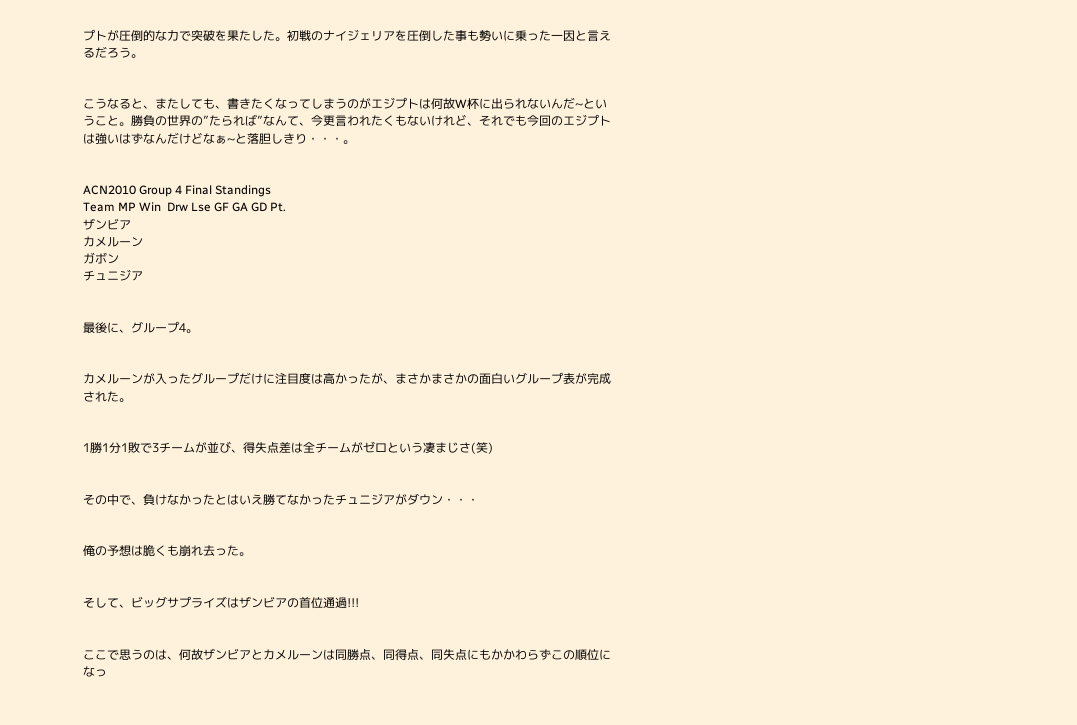プトが圧倒的な力で突破を果たした。初戦のナイジェリアを圧倒した事も勢いに乗った一因と言えるだろう。


こうなると、またしても、書きたくなってしまうのがエジプトは何故W杯に出られないんだ~ということ。勝負の世界の”たられば”なんて、今更言われたくもないけれど、それでも今回のエジプトは強いはずなんだけどなぁ~と落胆しきり・・・。


ACN2010 Group 4 Final Standings
Team MP Win  Drw Lse GF GA GD Pt.
ザンビア
カメルーン
ガボン
チュニジア


最後に、グループ4。


カメルーンが入ったグループだけに注目度は高かったが、まさかまさかの面白いグループ表が完成された。


1勝1分1敗で3チームが並び、得失点差は全チームがゼロという凄まじさ(笑)


その中で、負けなかったとはいえ勝てなかったチュニジアがダウン・・・


俺の予想は脆くも崩れ去った。


そして、ビッグサプライズはザンビアの首位通過!!!


ここで思うのは、何故ザンビアとカメルーンは同勝点、同得点、同失点にもかかわらずこの順位になっ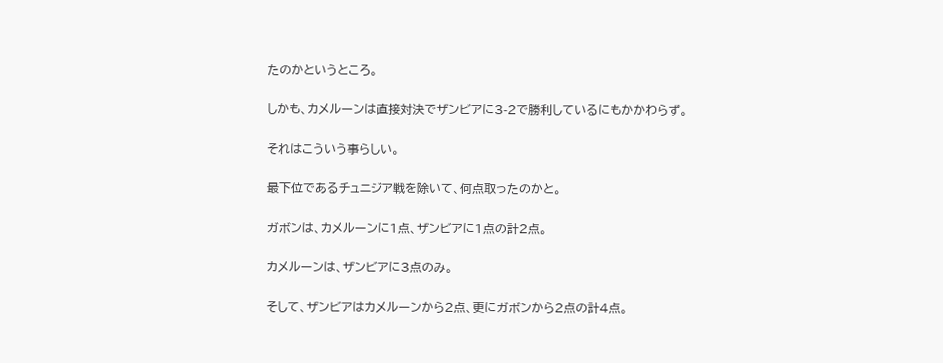たのかというところ。


しかも、カメルーンは直接対決でザンビアに3-2で勝利しているにもかかわらず。


それはこういう事らしい。


最下位であるチュニジア戦を除いて、何点取ったのかと。


ガボンは、カメルーンに1点、ザンビアに1点の計2点。


カメルーンは、ザンビアに3点のみ。


そして、ザンビアはカメルーンから2点、更にガボンから2点の計4点。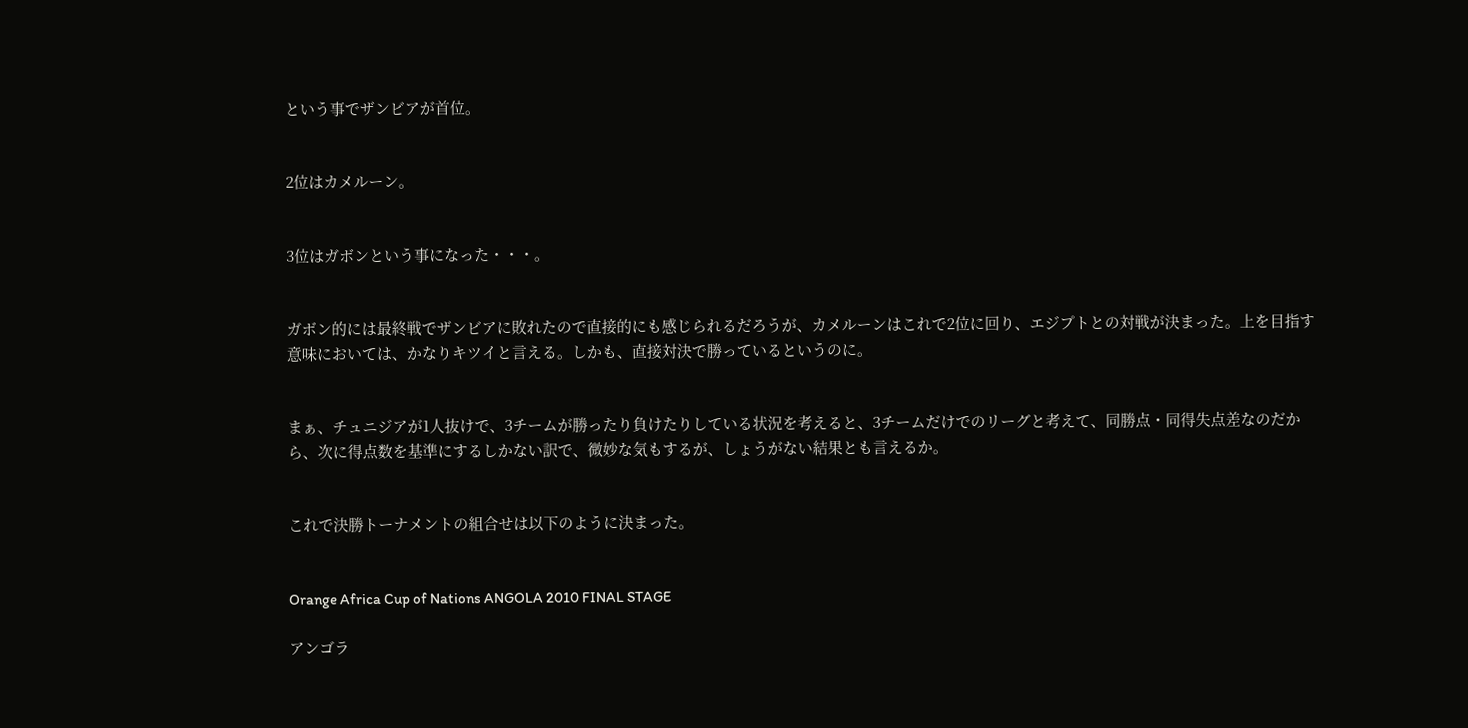という事でザンビアが首位。


2位はカメルーン。


3位はガボンという事になった・・・。


ガボン的には最終戦でザンビアに敗れたので直接的にも感じられるだろうが、カメルーンはこれで2位に回り、エジプトとの対戦が決まった。上を目指す意味においては、かなりキツイと言える。しかも、直接対決で勝っているというのに。


まぁ、チュニジアが1人抜けで、3チームが勝ったり負けたりしている状況を考えると、3チームだけでのリーグと考えて、同勝点・同得失点差なのだから、次に得点数を基準にするしかない訳で、微妙な気もするが、しょうがない結果とも言えるか。


これで決勝トーナメントの組合せは以下のように決まった。


Orange Africa Cup of Nations ANGOLA 2010 FINAL STAGE

アンゴラ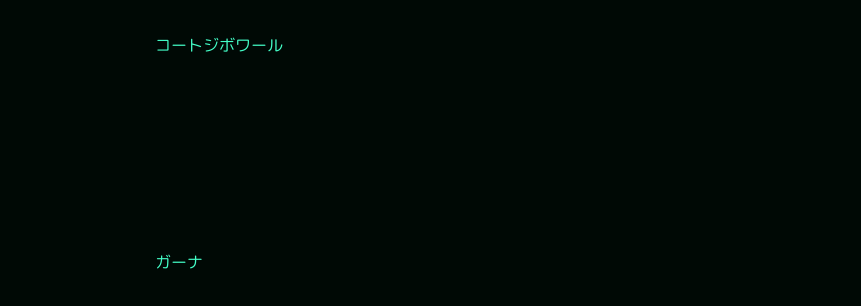コートジボワール







ガーナ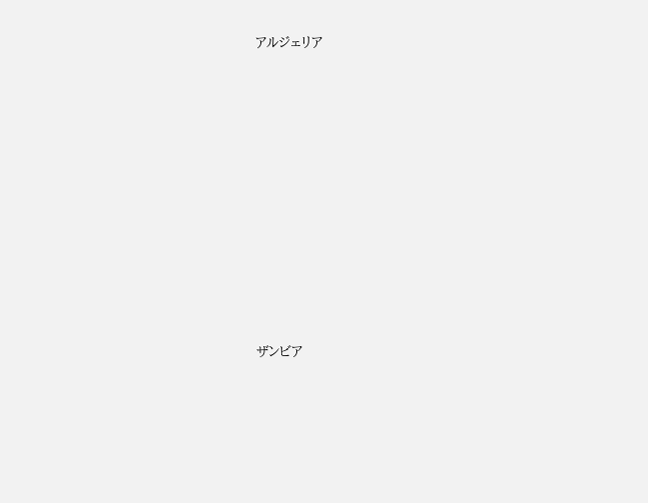アルジェリア













ザンビア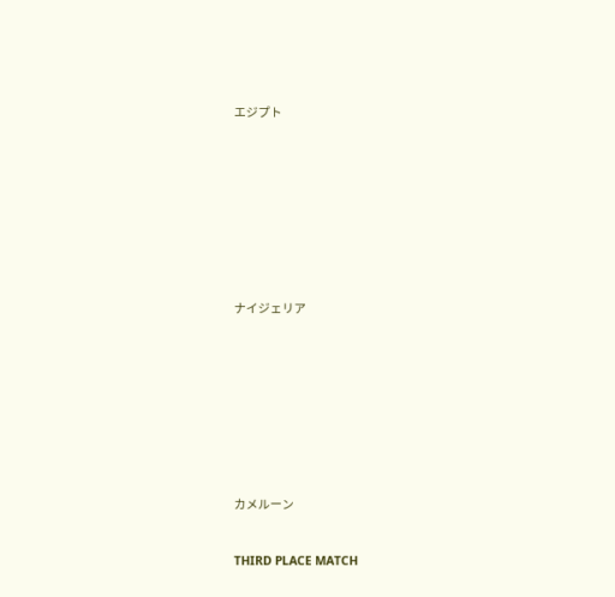エジプト













ナイジェリア













カメルーン



THIRD PLACE MATCH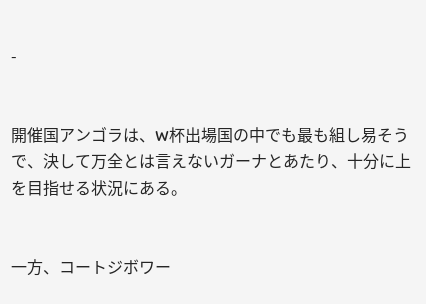-


開催国アンゴラは、W杯出場国の中でも最も組し易そうで、決して万全とは言えないガーナとあたり、十分に上を目指せる状況にある。


一方、コートジボワー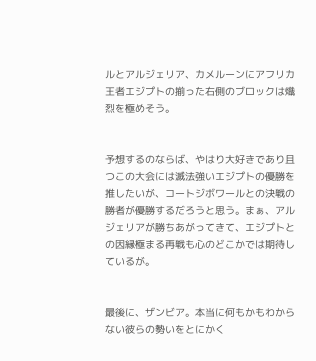ルとアルジェリア、カメルーンにアフリカ王者エジプトの揃った右側のブロックは熾烈を極めそう。


予想するのならば、やはり大好きであり且つこの大会には滅法強いエジプトの優勝を推したいが、コートジボワールとの決戦の勝者が優勝するだろうと思う。まぁ、アルジェリアが勝ちあがってきて、エジプトとの因縁極まる再戦も心のどこかでは期待しているが。


最後に、ザンビア。本当に何もかもわからない彼らの勢いをとにかく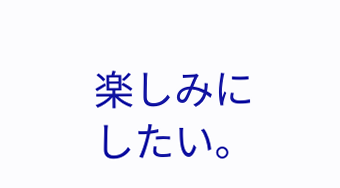楽しみにしたい。